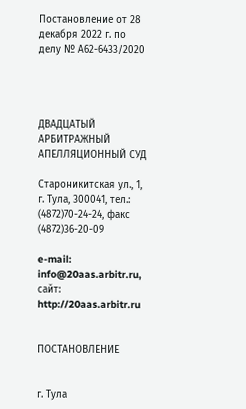Постановление от 28 декабря 2022 г. по делу № А62-6433/2020




ДВАДЦАТЫЙ АРБИТРАЖНЫЙ АПЕЛЛЯЦИОННЫЙ СУД

Староникитская ул., 1, г. Тула, 300041, тел.: (4872)70-24-24, факс (4872)36-20-09

e-mail: info@20aas.arbitr.ru, сайт: http://20aas.arbitr.ru


ПОСТАНОВЛЕНИЕ


г. Тула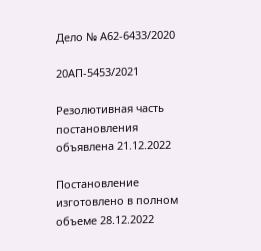Дело № А62-6433/2020

20АП-5453/2021

Резолютивная часть постановления объявлена 21.12.2022

Постановление изготовлено в полном объеме 28.12.2022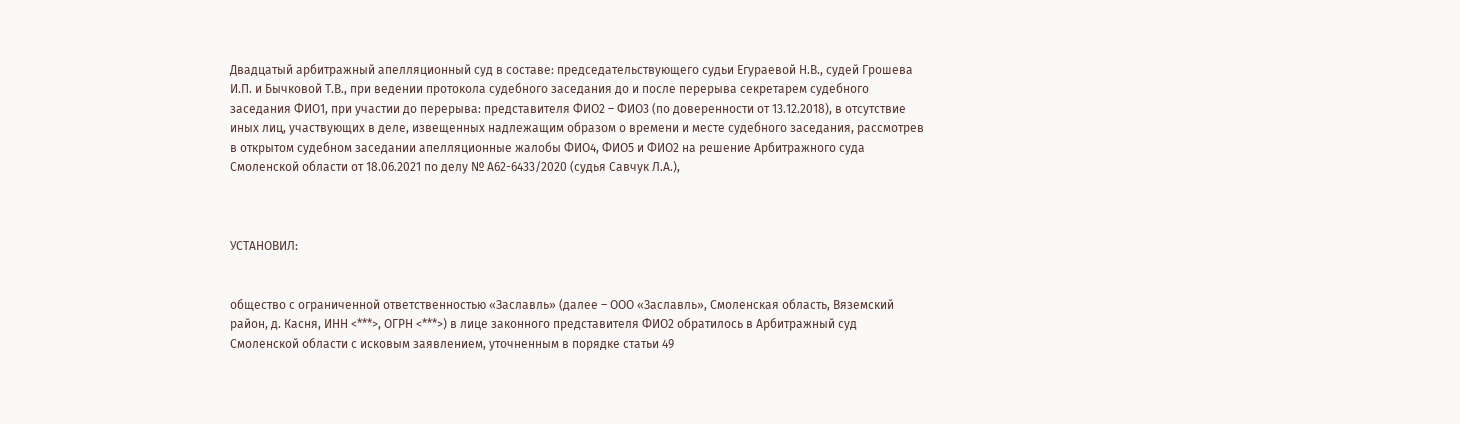Двадцатый арбитражный апелляционный суд в составе: председательствующего судьи Егураевой Н.В., судей Грошева И.П. и Бычковой Т.В., при ведении протокола судебного заседания до и после перерыва секретарем судебного заседания ФИО1, при участии до перерыва: представителя ФИО2 – ФИО3 (по доверенности от 13.12.2018), в отсутствие иных лиц, участвующих в деле, извещенных надлежащим образом о времени и месте судебного заседания, рассмотрев в открытом судебном заседании апелляционные жалобы ФИО4, ФИО5 и ФИО2 на решение Арбитражного суда Смоленской области от 18.06.2021 по делу № А62-6433/2020 (судья Савчук Л.А.),



УСТАНОВИЛ:


общество с ограниченной ответственностью «Заславль» (далее – ООО «Заславль», Смоленская область, Вяземский район, д. Касня, ИНН <***>, ОГРН <***>) в лице законного представителя ФИО2 обратилось в Арбитражный суд Смоленской области с исковым заявлением, уточненным в порядке статьи 49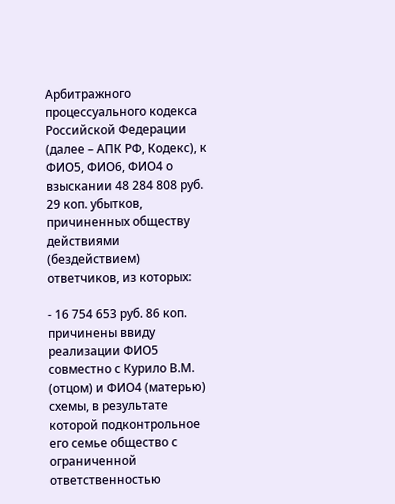Арбитражного процессуального кодекса Российской Федерации (далее – АПК РФ, Кодекс), к ФИО5, ФИО6, ФИО4 о взыскании 48 284 808 руб. 29 коп. убытков, причиненных обществу действиями (бездействием) ответчиков, из которых:

- 16 754 653 руб. 86 коп. причинены ввиду реализации ФИО5 совместно с Курило В.М. (отцом) и ФИО4 (матерью) схемы, в результате которой подконтрольное его семье общество с ограниченной ответственностью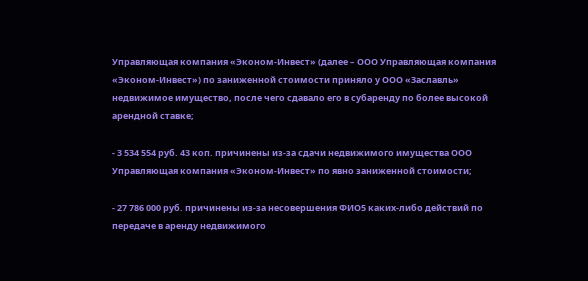Управляющая компания «Эконом-Инвест» (далее – ООО Управляющая компания «Эконом-Инвест») по заниженной стоимости приняло у ООО «Заславль» недвижимое имущество, после чего сдавало его в субаренду по более высокой арендной ставке;

- 3 534 554 руб. 43 коп. причинены из-за сдачи недвижимого имущества ООО Управляющая компания «Эконом-Инвест» по явно заниженной стоимости;

- 27 786 000 руб. причинены из-за несовершения ФИО5 каких-либо действий по передаче в аренду недвижимого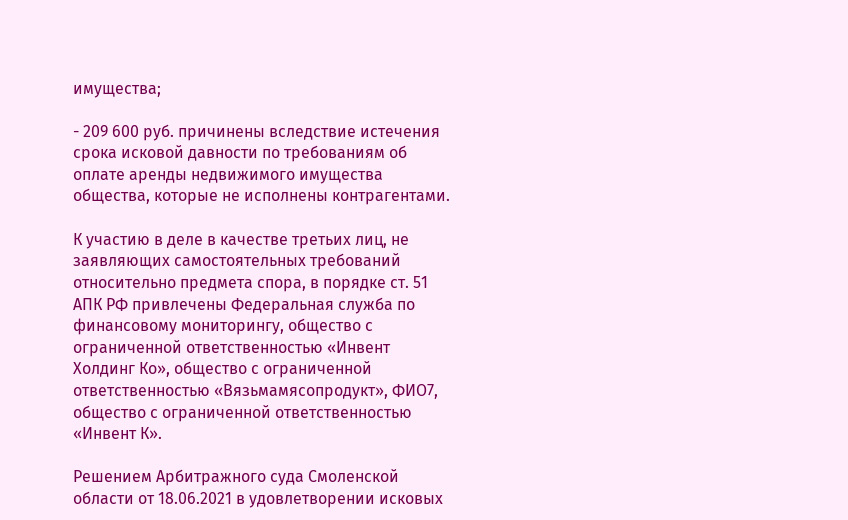имущества;

- 209 600 руб. причинены вследствие истечения срока исковой давности по требованиям об оплате аренды недвижимого имущества общества, которые не исполнены контрагентами.

К участию в деле в качестве третьих лиц, не заявляющих самостоятельных требований относительно предмета спора, в порядке ст. 51 АПК РФ привлечены Федеральная служба по финансовому мониторингу, общество с ограниченной ответственностью «Инвент Холдинг Ко», общество с ограниченной ответственностью «Вязьмамясопродукт», ФИО7, общество с ограниченной ответственностью «Инвент К».

Решением Арбитражного суда Смоленской области от 18.06.2021 в удовлетворении исковых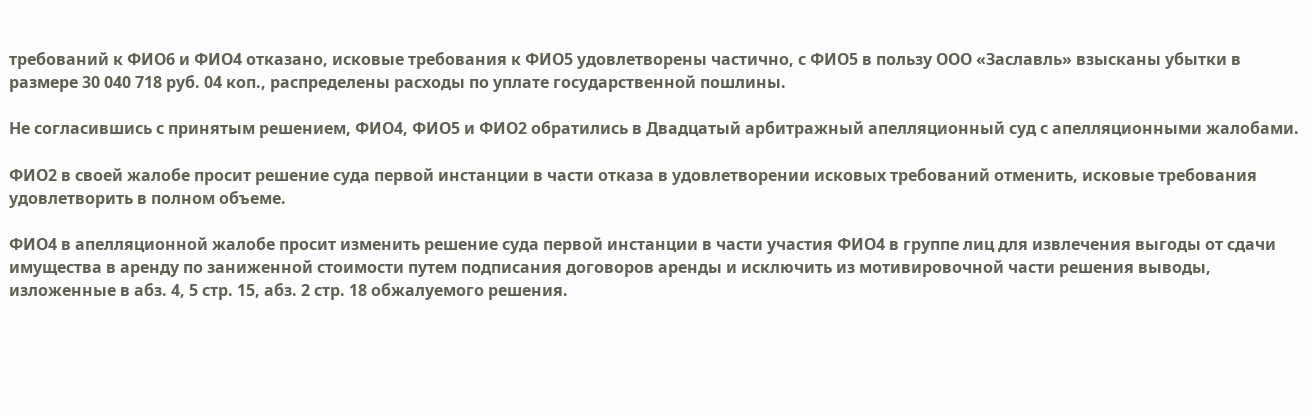требований к ФИО6 и ФИО4 отказано, исковые требования к ФИО5 удовлетворены частично, с ФИО5 в пользу ООО «Заславль» взысканы убытки в размере 30 040 718 руб. 04 коп., распределены расходы по уплате государственной пошлины.

Не согласившись с принятым решением, ФИО4, ФИО5 и ФИО2 обратились в Двадцатый арбитражный апелляционный суд с апелляционными жалобами.

ФИО2 в своей жалобе просит решение суда первой инстанции в части отказа в удовлетворении исковых требований отменить, исковые требования удовлетворить в полном объеме.

ФИО4 в апелляционной жалобе просит изменить решение суда первой инстанции в части участия ФИО4 в группе лиц для извлечения выгоды от сдачи имущества в аренду по заниженной стоимости путем подписания договоров аренды и исключить из мотивировочной части решения выводы, изложенные в абз. 4, 5 стр. 15, абз. 2 стр. 18 обжалуемого решения.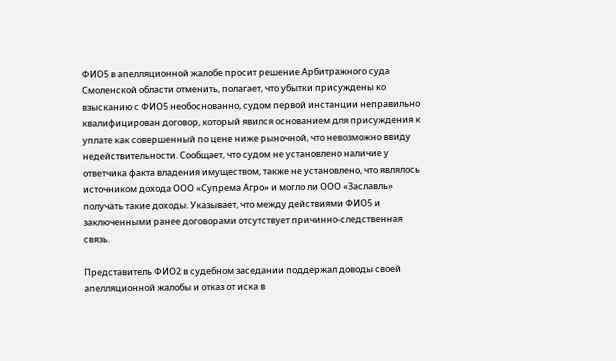ФИО5 в апелляционной жалобе просит решение Арбитражного суда Смоленской области отменить, полагает, что убытки присуждены ко взысканию с ФИО5 необоснованно, судом первой инстанции неправильно квалифицирован договор, который явился основанием для присуждения к уплате как совершенный по цене ниже рыночной, что невозможно ввиду недействительности. Сообщает, что судом не установлено наличие у ответчика факта владения имуществом, также не установлено, что являлось источником дохода ООО «Супрема Агро» и могло ли ООО «Заславль» получать такие доходы. Указывает, что между действиями ФИО5 и заключенными ранее договорами отсутствует причинно-следственная связь.

Представитель ФИО2 в судебном заседании поддержал доводы своей апелляционной жалобы и отказ от иска в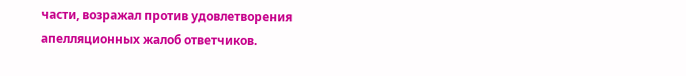части, возражал против удовлетворения апелляционных жалоб ответчиков.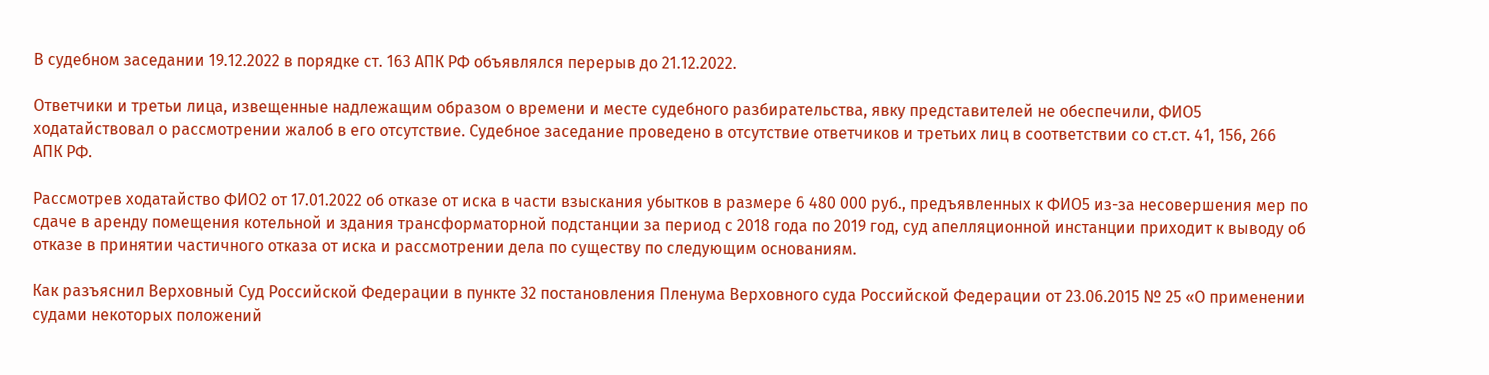В судебном заседании 19.12.2022 в порядке ст. 163 АПК РФ объявлялся перерыв до 21.12.2022.

Ответчики и третьи лица, извещенные надлежащим образом о времени и месте судебного разбирательства, явку представителей не обеспечили, ФИО5 ходатайствовал о рассмотрении жалоб в его отсутствие. Судебное заседание проведено в отсутствие ответчиков и третьих лиц в соответствии со ст.ст. 41, 156, 266 АПК РФ.

Рассмотрев ходатайство ФИО2 от 17.01.2022 об отказе от иска в части взыскания убытков в размере 6 480 000 руб., предъявленных к ФИО5 из-за несовершения мер по сдаче в аренду помещения котельной и здания трансформаторной подстанции за период с 2018 года по 2019 год, суд апелляционной инстанции приходит к выводу об отказе в принятии частичного отказа от иска и рассмотрении дела по существу по следующим основаниям.

Как разъяснил Верховный Суд Российской Федерации в пункте 32 постановления Пленума Верховного суда Российской Федерации от 23.06.2015 № 25 «О применении судами некоторых положений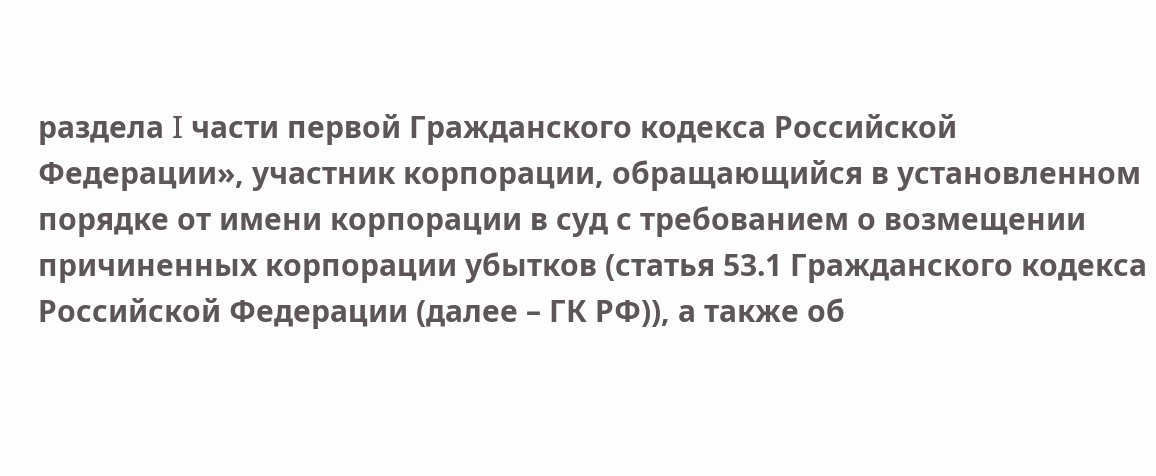раздела I части первой Гражданского кодекса Российской Федерации», участник корпорации, обращающийся в установленном порядке от имени корпорации в суд с требованием о возмещении причиненных корпорации убытков (статья 53.1 Гражданского кодекса Российской Федерации (далее – ГК РФ)), а также об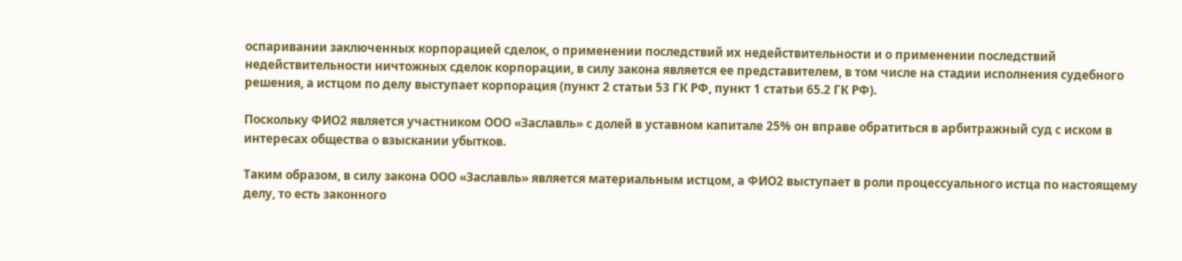оспаривании заключенных корпорацией сделок, о применении последствий их недействительности и о применении последствий недействительности ничтожных сделок корпорации, в силу закона является ее представителем, в том числе на стадии исполнения судебного решения, а истцом по делу выступает корпорация (пункт 2 статьи 53 ГК РФ, пункт 1 статьи 65.2 ГК РФ).

Поскольку ФИО2 является участником ООО «Заславль» с долей в уставном капитале 25% он вправе обратиться в арбитражный суд с иском в интересах общества о взыскании убытков.

Таким образом, в силу закона ООО «Заславль» является материальным истцом, а ФИО2 выступает в роли процессуального истца по настоящему делу, то есть законного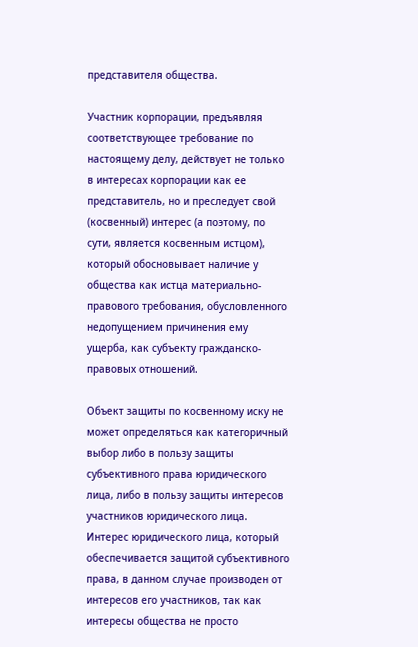представителя общества.

Участник корпорации, предъявляя соответствующее требование по настоящему делу, действует не только в интересах корпорации как ее представитель, но и преследует свой (косвенный) интерес (а поэтому, по сути, является косвенным истцом), который обосновывает наличие у общества как истца материально-правового требования, обусловленного недопущением причинения ему ущерба, как субъекту гражданско-правовых отношений.

Объект защиты по косвенному иску не может определяться как категоричный выбор либо в пользу защиты субъективного права юридического лица, либо в пользу защиты интересов участников юридического лица. Интерес юридического лица, который обеспечивается защитой субъективного права, в данном случае производен от интересов его участников, так как интересы общества не просто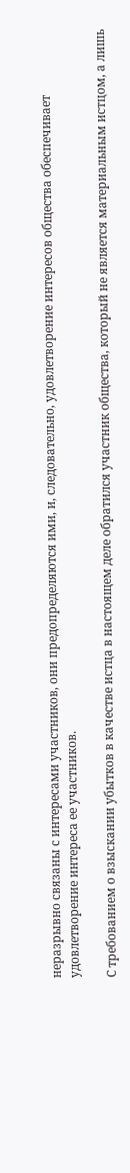неразрывно связаны с интересами участников, они предопределяются ими, и, следовательно, удовлетворение интересов общества обеспечивает удовлетворение интереса ее участников.

С требованием о взыскании убытков в качестве истца в настоящем деле обратился участник общества, который не является материальным истцом, а лишь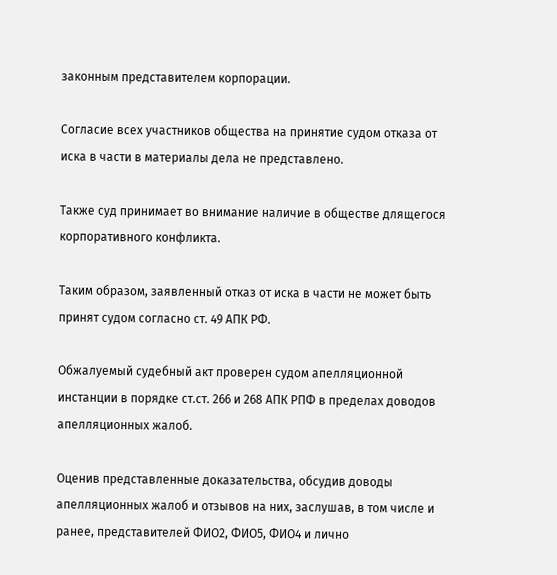законным представителем корпорации.

Согласие всех участников общества на принятие судом отказа от иска в части в материалы дела не представлено.

Также суд принимает во внимание наличие в обществе длящегося корпоративного конфликта.

Таким образом, заявленный отказ от иска в части не может быть принят судом согласно ст. 49 АПК РФ.

Обжалуемый судебный акт проверен судом апелляционной инстанции в порядке ст.ст. 266 и 268 АПК РПФ в пределах доводов апелляционных жалоб.

Оценив представленные доказательства, обсудив доводы апелляционных жалоб и отзывов на них, заслушав, в том числе и ранее, представителей ФИО2, ФИО5, ФИО4 и лично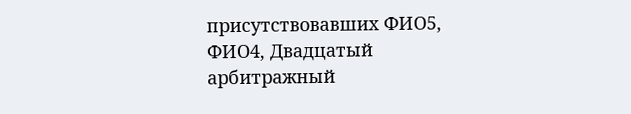присутствовавших ФИО5, ФИО4, Двадцатый арбитражный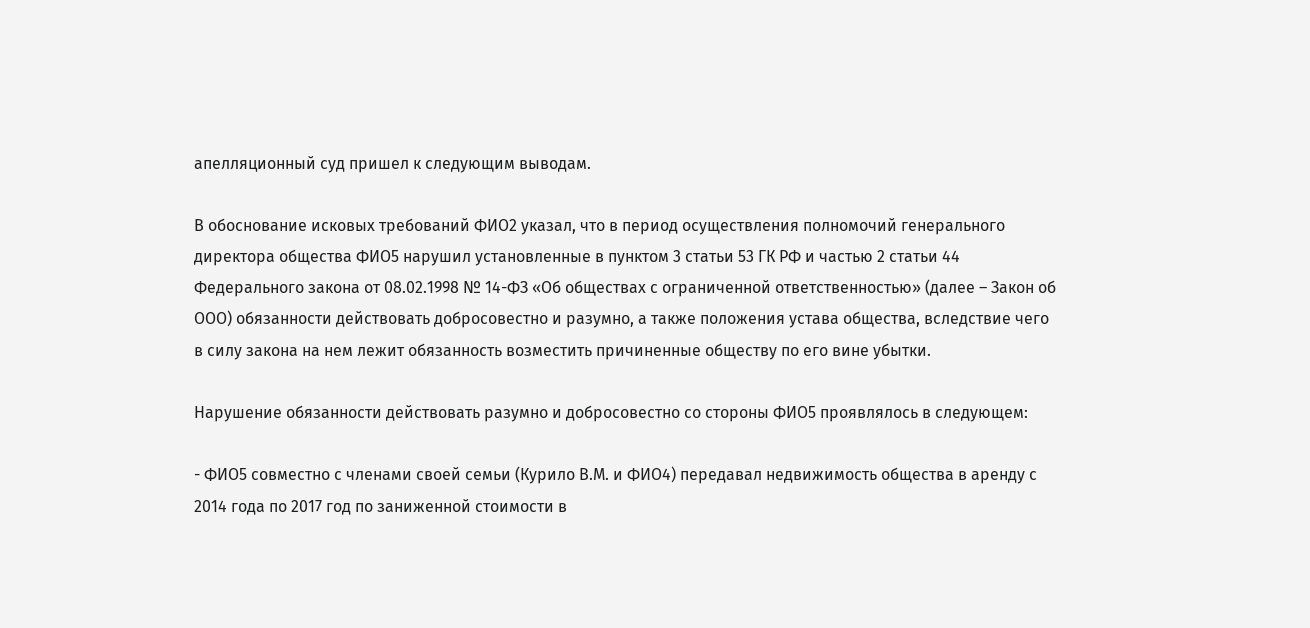апелляционный суд пришел к следующим выводам.

В обоснование исковых требований ФИО2 указал, что в период осуществления полномочий генерального директора общества ФИО5 нарушил установленные в пунктом 3 статьи 53 ГК РФ и частью 2 статьи 44 Федерального закона от 08.02.1998 № 14-ФЗ «Об обществах с ограниченной ответственностью» (далее – Закон об ООО) обязанности действовать добросовестно и разумно, а также положения устава общества, вследствие чего в силу закона на нем лежит обязанность возместить причиненные обществу по его вине убытки.

Нарушение обязанности действовать разумно и добросовестно со стороны ФИО5 проявлялось в следующем:

- ФИО5 совместно с членами своей семьи (Курило В.М. и ФИО4) передавал недвижимость общества в аренду с 2014 года по 2017 год по заниженной стоимости в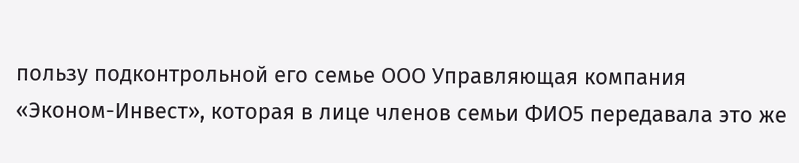пользу подконтрольной его семье ООО Управляющая компания «Эконом-Инвест», которая в лице членов семьи ФИО5 передавала это же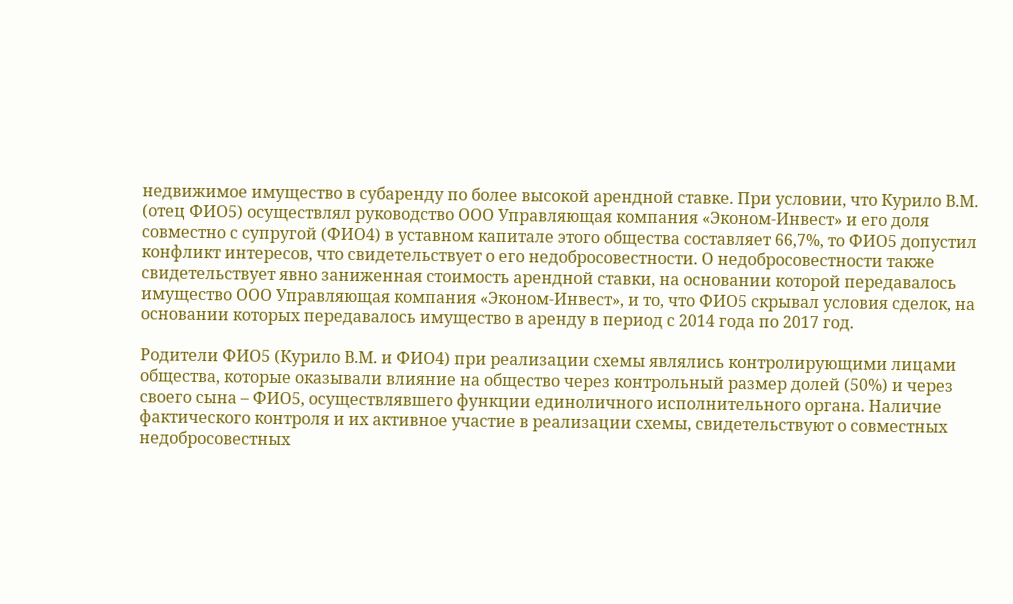недвижимое имущество в субаренду по более высокой арендной ставке. При условии, что Курило В.М. (отец ФИО5) осуществлял руководство ООО Управляющая компания «Эконом-Инвест» и его доля совместно с супругой (ФИО4) в уставном капитале этого общества составляет 66,7%, то ФИО5 допустил конфликт интересов, что свидетельствует о его недобросовестности. О недобросовестности также свидетельствует явно заниженная стоимость арендной ставки, на основании которой передавалось имущество ООО Управляющая компания «Эконом-Инвест», и то, что ФИО5 скрывал условия сделок, на основании которых передавалось имущество в аренду в период с 2014 года по 2017 год.

Родители ФИО5 (Курило В.М. и ФИО4) при реализации схемы являлись контролирующими лицами общества, которые оказывали влияние на общество через контрольный размер долей (50%) и через своего сына – ФИО5, осуществлявшего функции единоличного исполнительного органа. Наличие фактического контроля и их активное участие в реализации схемы, свидетельствуют о совместных недобросовестных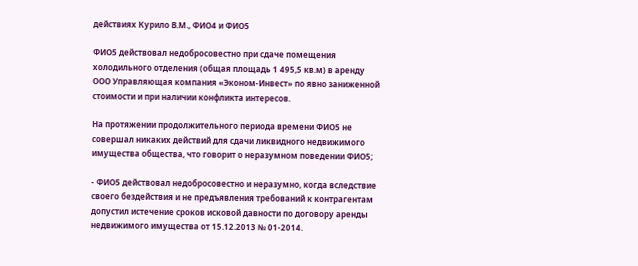действиях Курило В.М., ФИО4 и ФИО5

ФИО5 действовал недобросовестно при сдаче помещения холодильного отделения (общая площадь 1 495,5 кв.м) в аренду ООО Управляющая компания «Эконом-Инвест» по явно заниженной стоимости и при наличии конфликта интересов.

На протяжении продолжительного периода времени ФИО5 не совершал никаких действий для сдачи ликвидного недвижимого имущества общества, что говорит о неразумном поведении ФИО5;

- ФИО5 действовал недобросовестно и неразумно, когда вследствие своего бездействия и не предъявления требований к контрагентам допустил истечение сроков исковой давности по договору аренды недвижимого имущества от 15.12.2013 № 01-2014.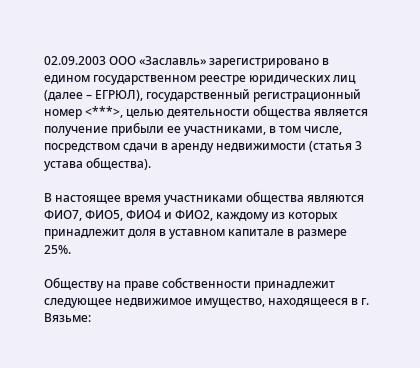02.09.2003 ООО «Заславль» зарегистрировано в едином государственном реестре юридических лиц (далее – ЕГРЮЛ), государственный регистрационный номер <***>, целью деятельности общества является получение прибыли ее участниками, в том числе, посредством сдачи в аренду недвижимости (статья 3 устава общества).

В настоящее время участниками общества являются ФИО7, ФИО5, ФИО4 и ФИО2, каждому из которых принадлежит доля в уставном капитале в размере 25%.

Обществу на праве собственности принадлежит следующее недвижимое имущество, находящееся в г. Вязьме: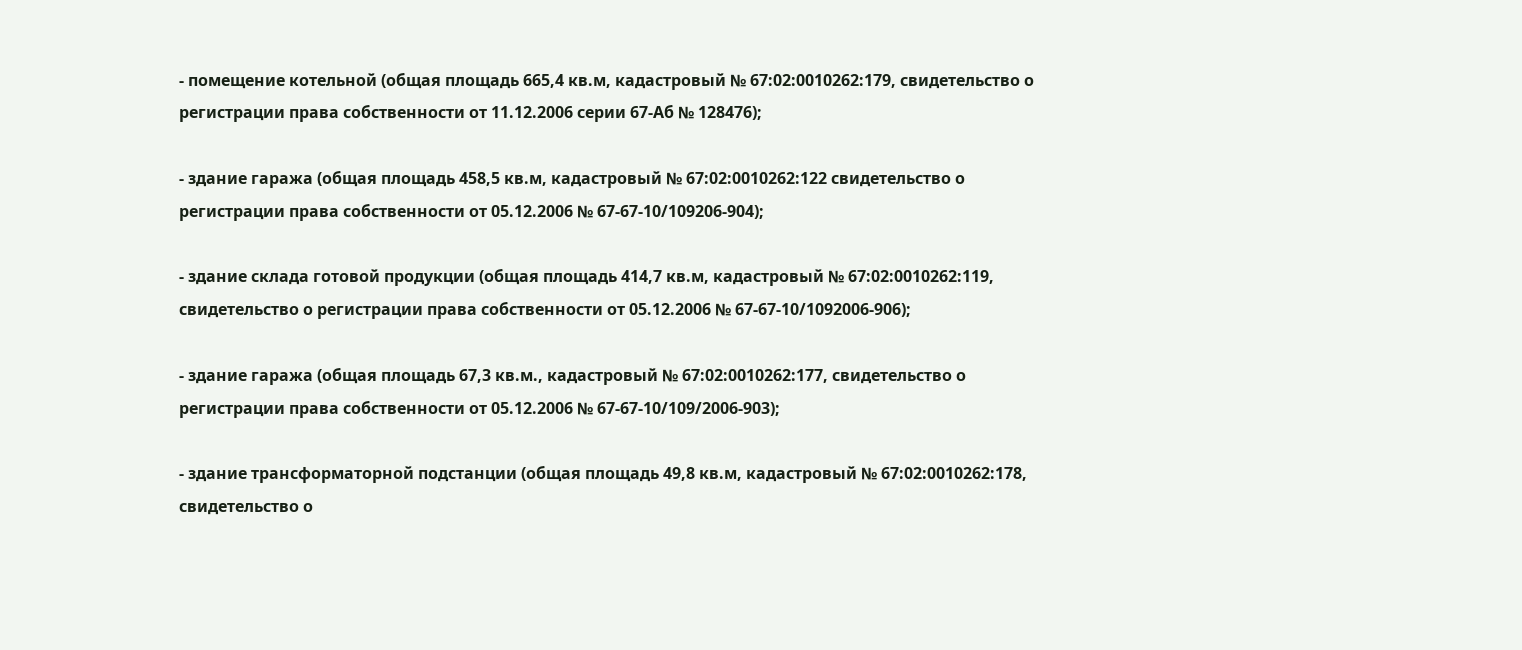- помещение котельной (общая площадь 665,4 кв.м, кадастровый № 67:02:0010262:179, свидетельство о регистрации права собственности от 11.12.2006 серии 67-Аб № 128476);

- здание гаража (общая площадь 458,5 кв.м, кадастровый № 67:02:0010262:122 свидетельство о регистрации права собственности от 05.12.2006 № 67-67-10/109206-904);

- здание склада готовой продукции (общая площадь 414,7 кв.м, кадастровый № 67:02:0010262:119, свидетельство о регистрации права собственности от 05.12.2006 № 67-67-10/1092006-906);

- здание гаража (общая площадь 67,3 кв.м., кадастровый № 67:02:0010262:177, свидетельство о регистрации права собственности от 05.12.2006 № 67-67-10/109/2006-903);

- здание трансформаторной подстанции (общая площадь 49,8 кв.м, кадастровый № 67:02:0010262:178, свидетельство о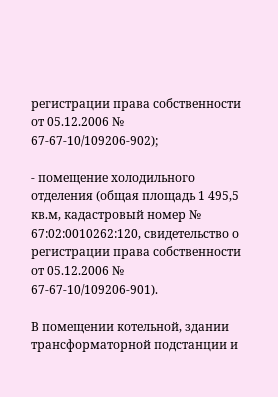регистрации права собственности от 05.12.2006 № 67-67-10/109206-902);

- помещение холодильного отделения (общая площадь 1 495,5 кв.м, кадастровый номер № 67:02:0010262:120, свидетельство о регистрации права собственности от 05.12.2006 № 67-67-10/109206-901).

В помещении котельной, здании трансформаторной подстанции и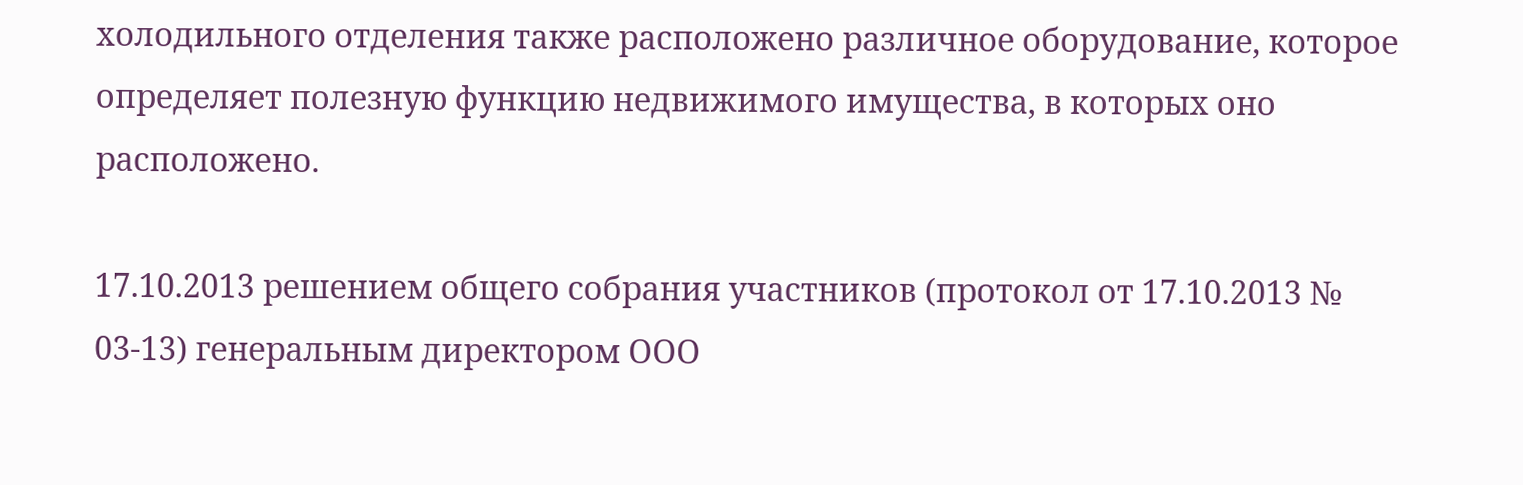холодильного отделения также расположено различное оборудование, которое определяет полезную функцию недвижимого имущества, в которых оно расположено.

17.10.2013 решением общего собрания участников (протокол от 17.10.2013 № 03-13) генеральным директором ООО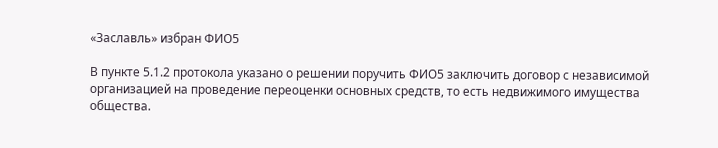«Заславль» избран ФИО5

В пункте 5.1.2 протокола указано о решении поручить ФИО5 заключить договор с независимой организацией на проведение переоценки основных средств, то есть недвижимого имущества общества.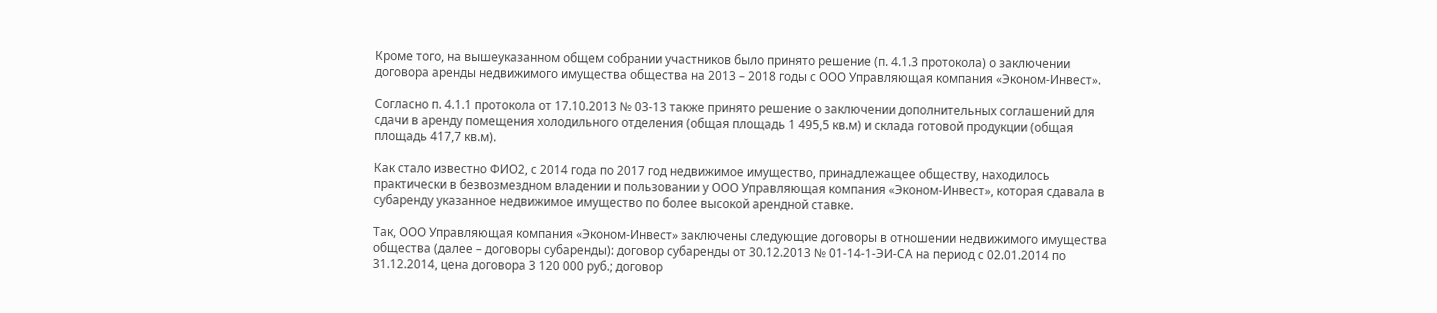Кроме того, на вышеуказанном общем собрании участников было принято решение (п. 4.1.3 протокола) о заключении договора аренды недвижимого имущества общества на 2013 – 2018 годы с ООО Управляющая компания «Эконом-Инвест».

Согласно п. 4.1.1 протокола от 17.10.2013 № 03-13 также принято решение о заключении дополнительных соглашений для сдачи в аренду помещения холодильного отделения (общая площадь 1 495,5 кв.м) и склада готовой продукции (общая площадь 417,7 кв.м).

Как стало известно ФИО2, с 2014 года по 2017 год недвижимое имущество, принадлежащее обществу, находилось практически в безвозмездном владении и пользовании у ООО Управляющая компания «Эконом-Инвест», которая сдавала в субаренду указанное недвижимое имущество по более высокой арендной ставке.

Так, ООО Управляющая компания «Эконом-Инвест» заключены следующие договоры в отношении недвижимого имущества общества (далее – договоры субаренды): договор субаренды от 30.12.2013 № 01-14-1-ЭИ-СА на период с 02.01.2014 по 31.12.2014, цена договора 3 120 000 руб.; договор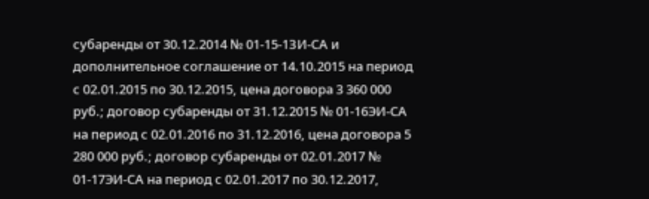субаренды от 30.12.2014 № 01-15-1ЗИ-СА и дополнительное соглашение от 14.10.2015 на период с 02.01.2015 по 30.12.2015, цена договора 3 360 000 руб.; договор субаренды от 31.12.2015 № 01-16ЭИ-СА на период с 02.01.2016 по 31.12.2016, цена договора 5 280 000 руб.; договор субаренды от 02.01.2017 № 01-17ЭИ-СА на период с 02.01.2017 по 30.12.2017,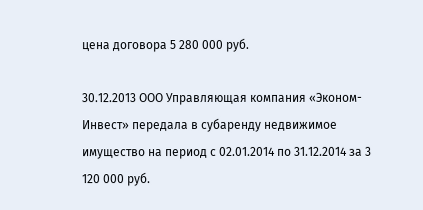цена договора 5 280 000 руб.

30.12.2013 ООО Управляющая компания «Эконом-Инвест» передала в субаренду недвижимое имущество на период с 02.01.2014 по 31.12.2014 за 3 120 000 руб.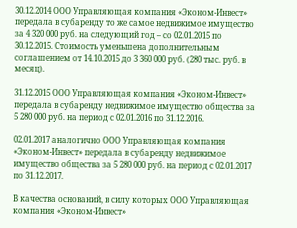30.12.2014 ООО Управляющая компания «Эконом-Инвест» передала в субаренду то же самое недвижимое имущество за 4 320 000 руб. на следующий год – со 02.01.2015 по 30.12.2015. Стоимость уменьшена дополнительным соглашением от 14.10.2015 до 3 360 000 руб. (280 тыс. руб. в месяц).

31.12.2015 ООО Управляющая компания «Эконом-Инвест» передала в субаренду недвижимое имущество общества за 5 280 000 руб. на период с 02.01.2016 по 31.12.2016.

02.01.2017 аналогично ООО Управляющая компания «Эконом-Инвест» передала в субаренду недвижимое имущество общества за 5 280 000 руб. на период с 02.01.2017 по 31.12.2017.

В качества оснований, в силу которых ООО Управляющая компания «Эконом-Инвест»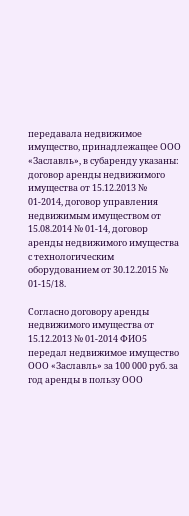передавала недвижимое имущество, принадлежащее ООО «Заславль», в субаренду указаны: договор аренды недвижимого имущества от 15.12.2013 № 01-2014, договор управления недвижимым имуществом от 15.08.2014 № 01-14, договор аренды недвижимого имущества с технологическим оборудованием от 30.12.2015 № 01-15/18.

Согласно договору аренды недвижимого имущества от 15.12.2013 № 01-2014 ФИО5 передал недвижимое имущество ООО «Заславль» за 100 000 руб. за год аренды в пользу ООО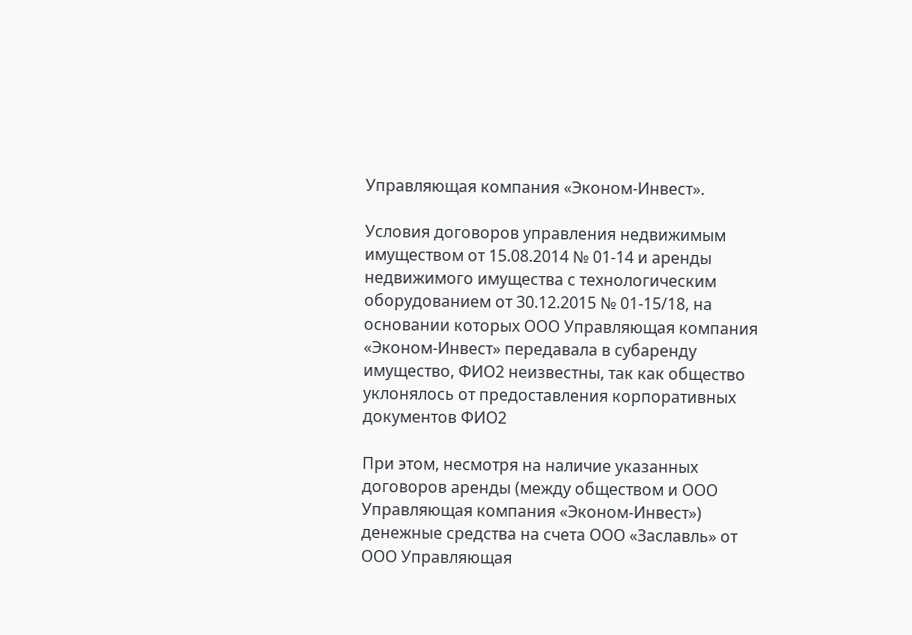Управляющая компания «Эконом-Инвест».

Условия договоров управления недвижимым имуществом от 15.08.2014 № 01-14 и аренды недвижимого имущества с технологическим оборудованием от 30.12.2015 № 01-15/18, на основании которых ООО Управляющая компания «Эконом-Инвест» передавала в субаренду имущество, ФИО2 неизвестны, так как общество уклонялось от предоставления корпоративных документов ФИО2

При этом, несмотря на наличие указанных договоров аренды (между обществом и ООО Управляющая компания «Эконом-Инвест») денежные средства на счета ООО «Заславль» от ООО Управляющая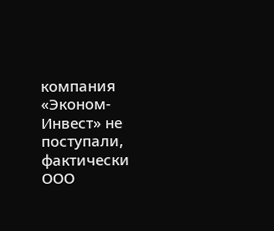компания «Эконом-Инвест» не поступали, фактически ООО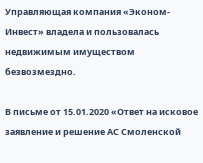Управляющая компания «Эконом-Инвест» владела и пользовалась недвижимым имуществом безвозмездно.

В письме от 15.01.2020 «Ответ на исковое заявление и решение АС Смоленской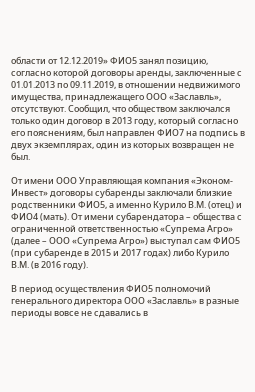области от 12.12.2019» ФИО5 занял позицию, согласно которой договоры аренды, заключенные с 01.01.2013 по 09.11.2019, в отношении недвижимого имущества, принадлежащего ООО «Заславль», отсутствуют. Сообщил, что обществом заключался только один договор в 2013 году, который согласно его пояснениям, был направлен ФИО7 на подпись в двух экземплярах, один из которых возвращен не был.

От имени ООО Управляющая компания «Эконом-Инвест» договоры субаренды заключали близкие родственники ФИО5, а именно Курило В.М. (отец) и ФИО4 (мать). От имени субарендатора – общества с ограниченной ответственностью «Супрема Агро» (далее – ООО «Супрема Агро») выступал сам ФИО5 (при субаренде в 2015 и 2017 годах) либо Курило В.М. (в 2016 году).

В период осуществления ФИО5 полномочий генерального директора ООО «Заславль» в разные периоды вовсе не сдавались в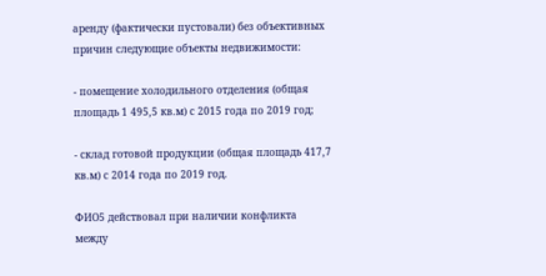аренду (фактически пустовали) без объективных причин следующие объекты недвижимости:

- помещение холодильного отделения (общая площадь 1 495,5 кв.м) с 2015 года по 2019 год;

- склад готовой продукции (общая площадь 417,7 кв.м) с 2014 года по 2019 год.

ФИО5 действовал при наличии конфликта между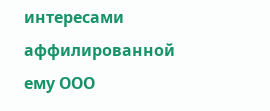интересами аффилированной ему ООО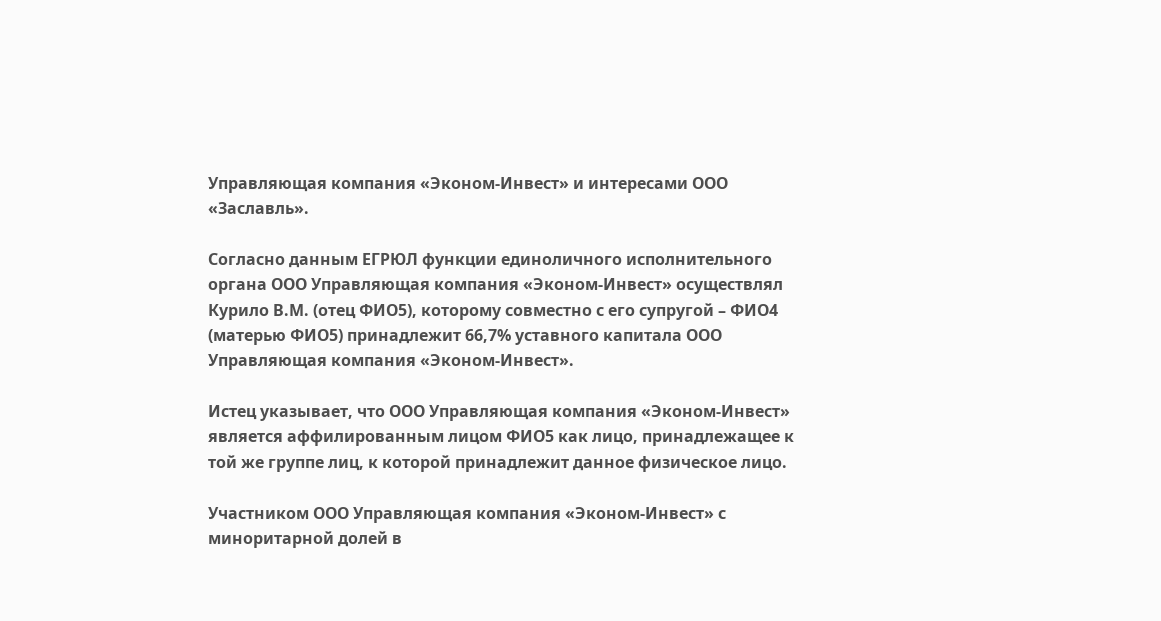Управляющая компания «Эконом-Инвест» и интересами ООО «Заславль».

Согласно данным ЕГРЮЛ функции единоличного исполнительного органа ООО Управляющая компания «Эконом-Инвест» осуществлял Курило В.М. (отец ФИО5), которому совместно с его супругой – ФИО4 (матерью ФИО5) принадлежит 66,7% уставного капитала ООО Управляющая компания «Эконом-Инвест».

Истец указывает, что ООО Управляющая компания «Эконом-Инвест» является аффилированным лицом ФИО5 как лицо, принадлежащее к той же группе лиц, к которой принадлежит данное физическое лицо.

Участником ООО Управляющая компания «Эконом-Инвест» с миноритарной долей в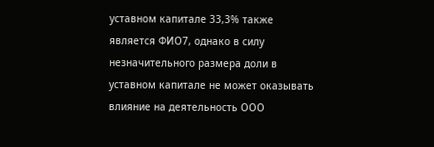уставном капитале 33,3% также является ФИО7, однако в силу незначительного размера доли в уставном капитале не может оказывать влияние на деятельность ООО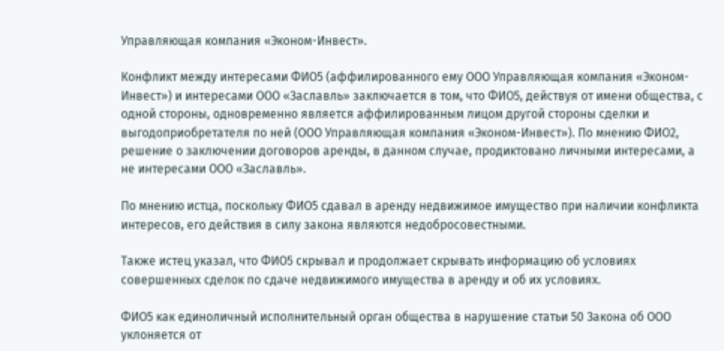Управляющая компания «Эконом-Инвест».

Конфликт между интересами ФИО5 (аффилированного ему ООО Управляющая компания «Эконом-Инвест») и интересами ООО «Заславль» заключается в том, что ФИО5, действуя от имени общества, с одной стороны, одновременно является аффилированным лицом другой стороны сделки и выгодоприобретателя по ней (ООО Управляющая компания «Эконом-Инвест»). По мнению ФИО2, решение о заключении договоров аренды, в данном случае, продиктовано личными интересами, а не интересами ООО «Заславль».

По мнению истца, поскольку ФИО5 сдавал в аренду недвижимое имущество при наличии конфликта интересов, его действия в силу закона являются недобросовестными.

Также истец указал, что ФИО5 скрывал и продолжает скрывать информацию об условиях совершенных сделок по сдаче недвижимого имущества в аренду и об их условиях.

ФИО5 как единоличный исполнительный орган общества в нарушение статьи 50 Закона об ООО уклоняется от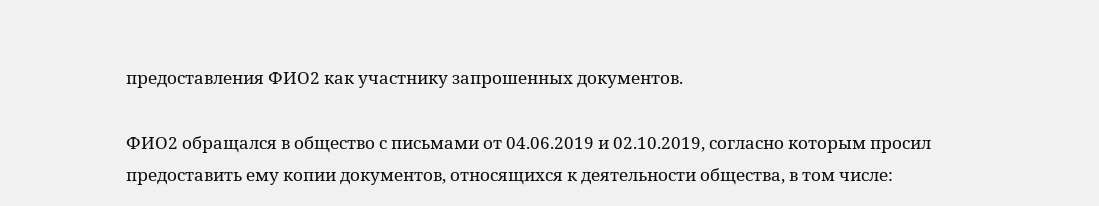предоставления ФИО2 как участнику запрошенных документов.

ФИО2 обращался в общество с письмами от 04.06.2019 и 02.10.2019, согласно которым просил предоставить ему копии документов, относящихся к деятельности общества, в том числе: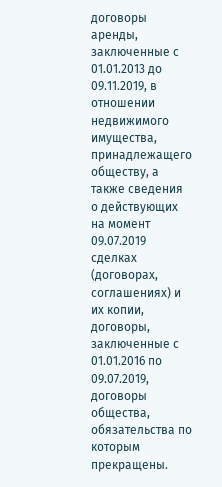договоры аренды, заключенные с 01.01.2013 до 09.11.2019, в отношении недвижимого имущества, принадлежащего обществу, а также сведения о действующих на момент 09.07.2019 сделках (договорах, соглашениях) и их копии, договоры, заключенные с 01.01.2016 по 09.07.2019, договоры общества, обязательства по которым прекращены.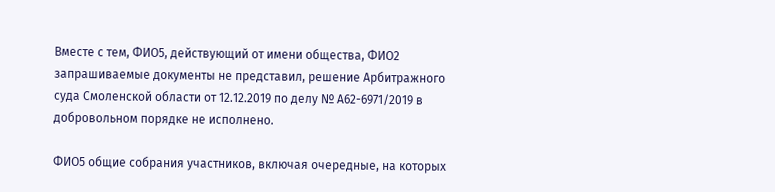Вместе с тем, ФИО5, действующий от имени общества, ФИО2 запрашиваемые документы не представил, решение Арбитражного суда Смоленской области от 12.12.2019 по делу № А62-6971/2019 в добровольном порядке не исполнено.

ФИО5 общие собрания участников, включая очередные, на которых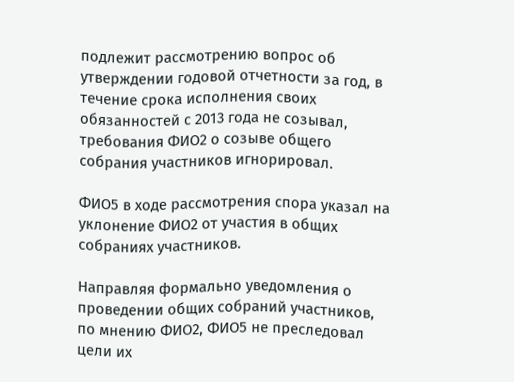подлежит рассмотрению вопрос об утверждении годовой отчетности за год, в течение срока исполнения своих обязанностей с 2013 года не созывал, требования ФИО2 о созыве общего собрания участников игнорировал.

ФИО5 в ходе рассмотрения спора указал на уклонение ФИО2 от участия в общих собраниях участников.

Направляя формально уведомления о проведении общих собраний участников, по мнению ФИО2, ФИО5 не преследовал цели их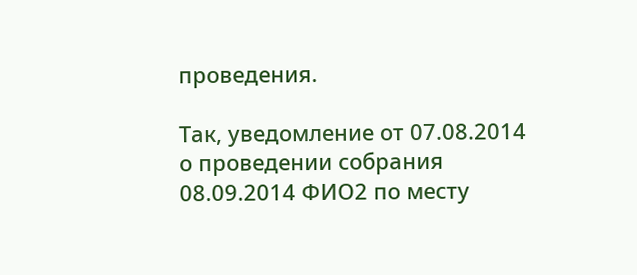проведения.

Так, уведомление от 07.08.2014 о проведении собрания 08.09.2014 ФИО2 по месту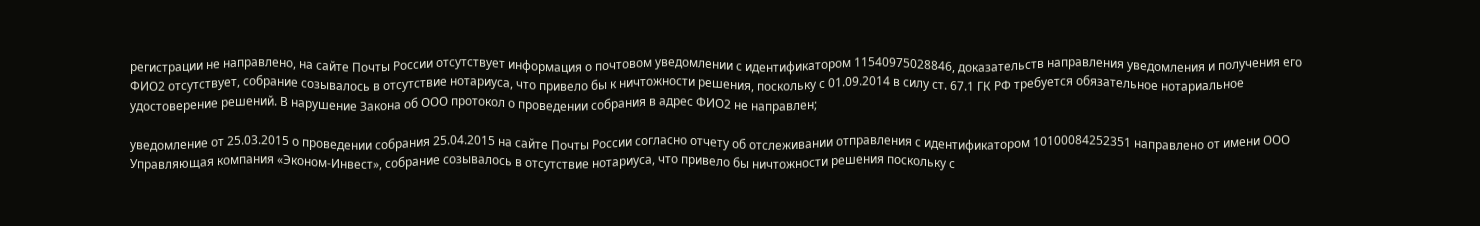регистрации не направлено, на сайте Почты России отсутствует информация о почтовом уведомлении с идентификатором 11540975028846, доказательств направления уведомления и получения его ФИО2 отсутствует, собрание созывалось в отсутствие нотариуса, что привело бы к ничтожности решения, поскольку с 01.09.2014 в силу ст. 67.1 ГК РФ требуется обязательное нотариальное удостоверение решений. В нарушение Закона об ООО протокол о проведении собрания в адрес ФИО2 не направлен;

уведомление от 25.03.2015 о проведении собрания 25.04.2015 на сайте Почты России согласно отчету об отслеживании отправления с идентификатором 10100084252351 направлено от имени ООО Управляющая компания «Эконом-Инвест», собрание созывалось в отсутствие нотариуса, что привело бы ничтожности решения поскольку с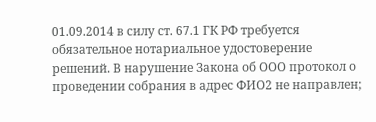01.09.2014 в силу ст. 67.1 ГК РФ требуется обязательное нотариальное удостоверение решений. В нарушение Закона об ООО протокол о проведении собрания в адрес ФИО2 не направлен;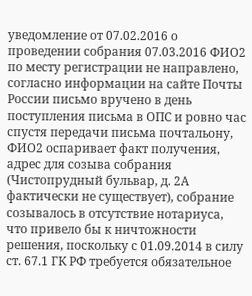уведомление от 07.02.2016 о проведении собрания 07.03.2016 ФИО2 по месту регистрации не направлено, согласно информации на сайте Почты России письмо вручено в день поступления письма в ОПС и ровно час спустя передачи письма почтальону, ФИО2 оспаривает факт получения, адрес для созыва собрания (Чистопрудный бульвар, д. 2А фактически не существует), собрание созывалось в отсутствие нотариуса, что привело бы к ничтожности решения, поскольку с 01.09.2014 в силу ст. 67.1 ГК РФ требуется обязательное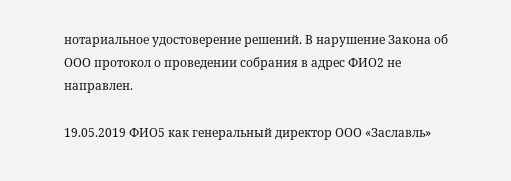нотариальное удостоверение решений. В нарушение Закона об ООО протокол о проведении собрания в адрес ФИО2 не направлен.

19.05.2019 ФИО5 как генеральный директор ООО «Заславль»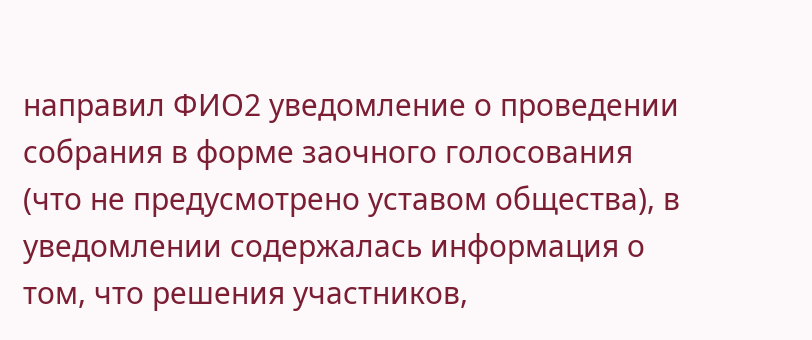направил ФИО2 уведомление о проведении собрания в форме заочного голосования (что не предусмотрено уставом общества), в уведомлении содержалась информация о том, что решения участников,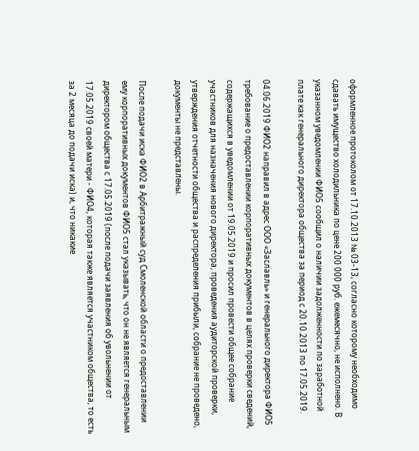оформленное протоколом от 17.10.2013 № 03-13, согласно которому необходимо сдавать имущество холодильника по цене 200 000 руб. ежемесячно, не исполнено. В указанном уведомлении ФИО5 сообщил о наличии задолженности по заработной плате как генерального директора общества за период с 20.10.2013 по 17.05.2019.

04.06.2019 ФИО2 направил в адрес ООО «Заславль» и генерального директора ФИО5 требование о предоставлении корпоративных документов в целях проверки сведений, содержащихся в уведомлении от 19.05.2019 и просил провести общее собрание участников для назначения нового директора, проведения аудиторской проверки, утверждения отчетности общества и распределения прибыли, собрание не проведено, документы не представлены.

После подачи иска ФИО2 в Арбитражный суд Смоленской области о предоставлении ему корпоративных документов ФИО5 стал указывать, что он не является генеральным директором общества с 17.05.2019 (после подачи заявления об увольнении от 17.05.2019 своей матери - ФИО4, которая также является участником общества, то есть за 2 месяца до подачи иска) и, что никакие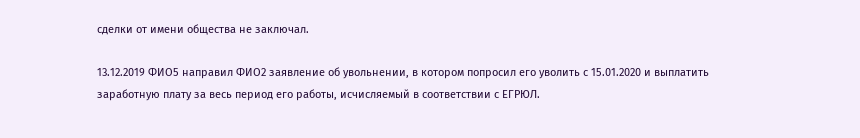сделки от имени общества не заключал.

13.12.2019 ФИО5 направил ФИО2 заявление об увольнении, в котором попросил его уволить с 15.01.2020 и выплатить заработную плату за весь период его работы, исчисляемый в соответствии с ЕГРЮЛ.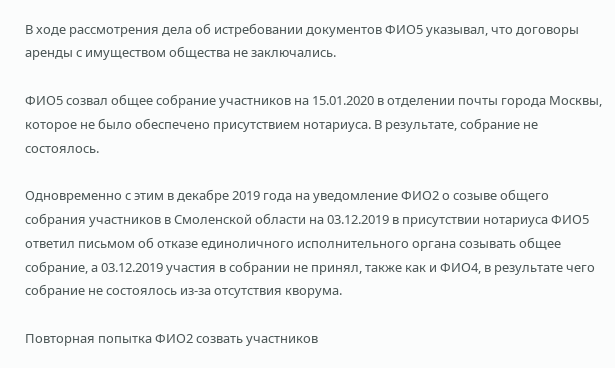В ходе рассмотрения дела об истребовании документов ФИО5 указывал, что договоры аренды с имуществом общества не заключались.

ФИО5 созвал общее собрание участников на 15.01.2020 в отделении почты города Москвы, которое не было обеспечено присутствием нотариуса. В результате, собрание не состоялось.

Одновременно с этим в декабре 2019 года на уведомление ФИО2 о созыве общего собрания участников в Смоленской области на 03.12.2019 в присутствии нотариуса ФИО5 ответил письмом об отказе единоличного исполнительного органа созывать общее собрание, а 03.12.2019 участия в собрании не принял, также как и ФИО4, в результате чего собрание не состоялось из-за отсутствия кворума.

Повторная попытка ФИО2 созвать участников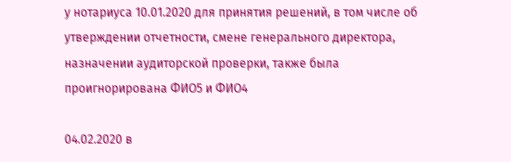у нотариуса 10.01.2020 для принятия решений, в том числе об утверждении отчетности, смене генерального директора, назначении аудиторской проверки, также была проигнорирована ФИО5 и ФИО4

04.02.2020 в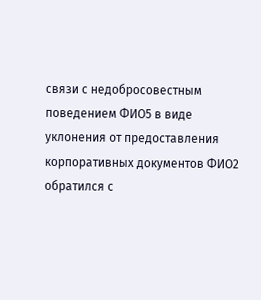связи с недобросовестным поведением ФИО5 в виде уклонения от предоставления корпоративных документов ФИО2 обратился с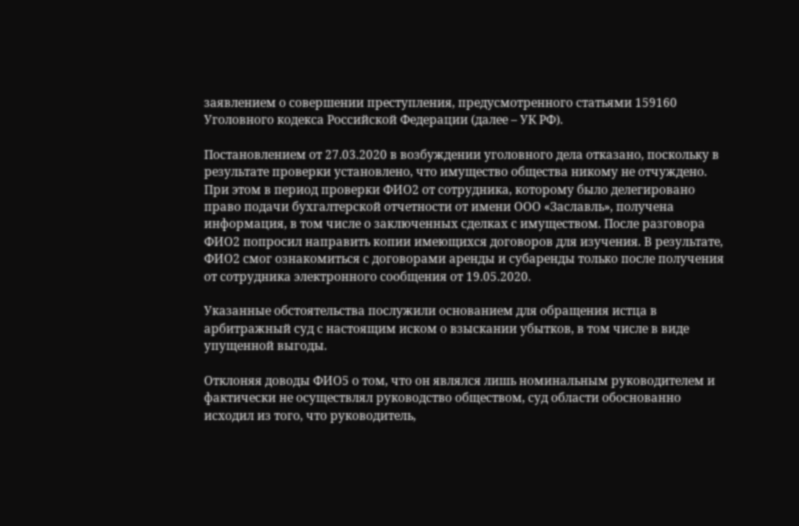заявлением о совершении преступления, предусмотренного статьями 159160 Уголовного кодекса Российской Федерации (далее – УК РФ).

Постановлением от 27.03.2020 в возбуждении уголовного дела отказано, поскольку в результате проверки установлено, что имущество общества никому не отчуждено. При этом в период проверки ФИО2 от сотрудника, которому было делегировано право подачи бухгалтерской отчетности от имени ООО «Заславль», получена информация, в том числе о заключенных сделках с имуществом. После разговора ФИО2 попросил направить копии имеющихся договоров для изучения. В результате, ФИО2 смог ознакомиться с договорами аренды и субаренды только после получения от сотрудника электронного сообщения от 19.05.2020.

Указанные обстоятельства послужили основанием для обращения истца в арбитражный суд с настоящим иском о взыскании убытков, в том числе в виде упущенной выгоды.

Отклоняя доводы ФИО5 о том, что он являлся лишь номинальным руководителем и фактически не осуществлял руководство обществом, суд области обоснованно исходил из того, что руководитель,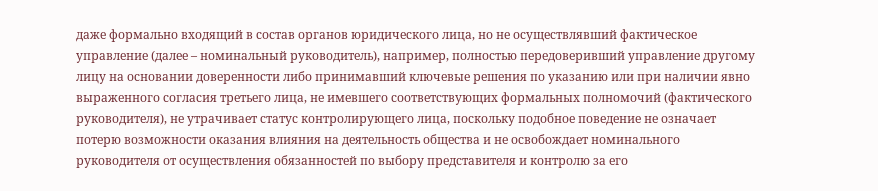даже формально входящий в состав органов юридического лица, но не осуществлявший фактическое управление (далее – номинальный руководитель), например, полностью передоверивший управление другому лицу на основании доверенности либо принимавший ключевые решения по указанию или при наличии явно выраженного согласия третьего лица, не имевшего соответствующих формальных полномочий (фактического руководителя), не утрачивает статус контролирующего лица, поскольку подобное поведение не означает потерю возможности оказания влияния на деятельность общества и не освобождает номинального руководителя от осуществления обязанностей по выбору представителя и контролю за его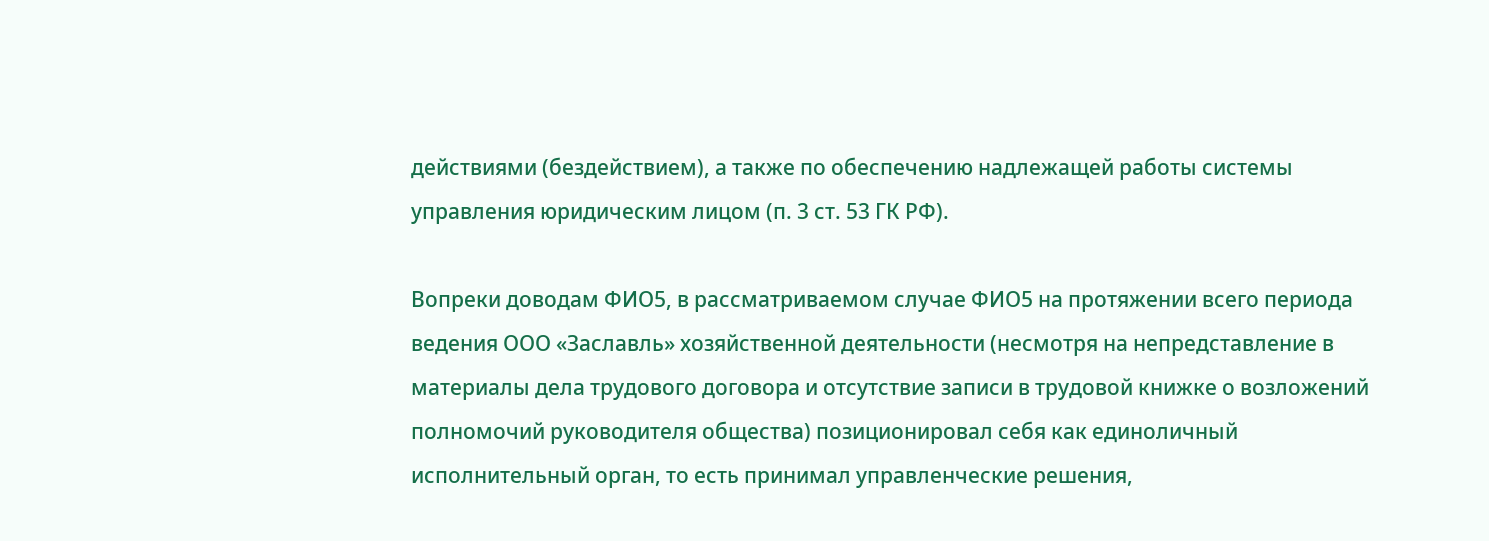действиями (бездействием), а также по обеспечению надлежащей работы системы управления юридическим лицом (п. 3 ст. 53 ГК РФ).

Вопреки доводам ФИО5, в рассматриваемом случае ФИО5 на протяжении всего периода ведения ООО «Заславль» хозяйственной деятельности (несмотря на непредставление в материалы дела трудового договора и отсутствие записи в трудовой книжке о возложений полномочий руководителя общества) позиционировал себя как единоличный исполнительный орган, то есть принимал управленческие решения,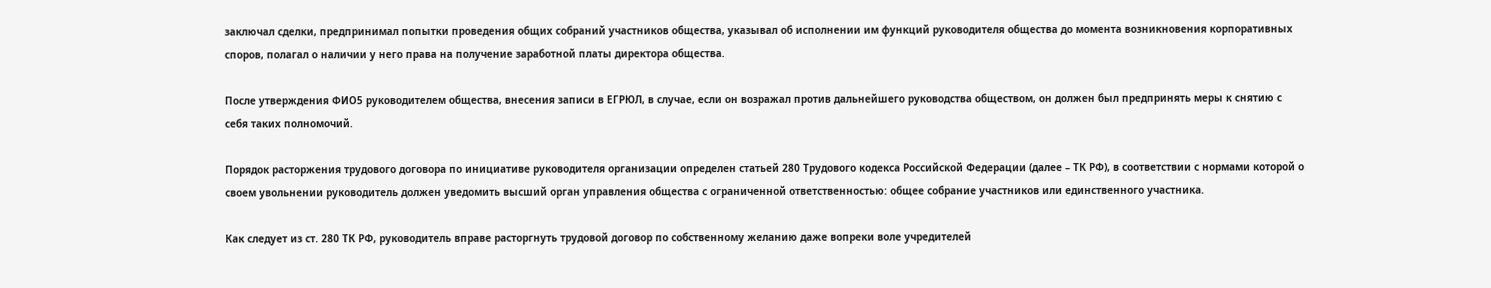заключал сделки, предпринимал попытки проведения общих собраний участников общества, указывал об исполнении им функций руководителя общества до момента возникновения корпоративных споров, полагал о наличии у него права на получение заработной платы директора общества.

После утверждения ФИО5 руководителем общества, внесения записи в ЕГРЮЛ, в случае, если он возражал против дальнейшего руководства обществом, он должен был предпринять меры к снятию с себя таких полномочий.

Порядок расторжения трудового договора по инициативе руководителя организации определен статьей 280 Трудового кодекса Российской Федерации (далее – ТК РФ), в соответствии с нормами которой о своем увольнении руководитель должен уведомить высший орган управления общества с ограниченной ответственностью: общее собрание участников или единственного участника.

Как следует из ст. 280 ТК РФ, руководитель вправе расторгнуть трудовой договор по собственному желанию даже вопреки воле учредителей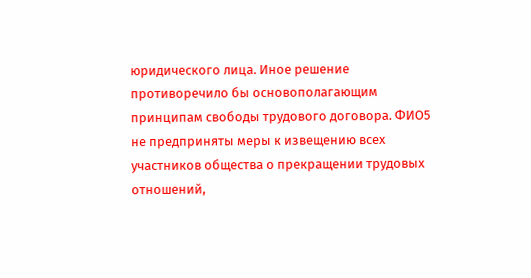юридического лица. Иное решение противоречило бы основополагающим принципам свободы трудового договора. ФИО5 не предприняты меры к извещению всех участников общества о прекращении трудовых отношений,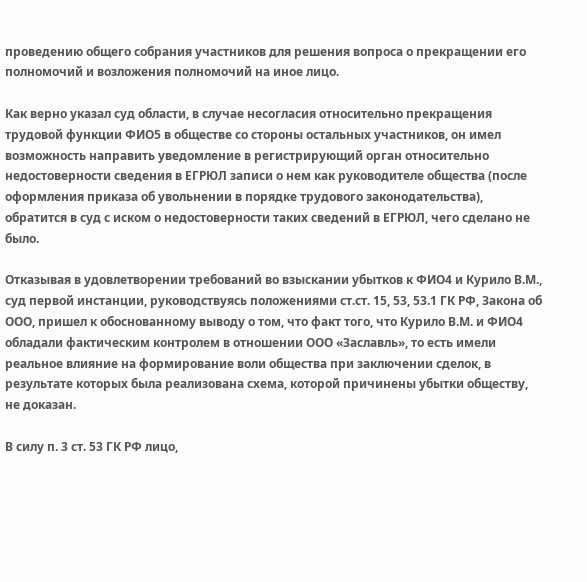проведению общего собрания участников для решения вопроса о прекращении его полномочий и возложения полномочий на иное лицо.

Как верно указал суд области, в случае несогласия относительно прекращения трудовой функции ФИО5 в обществе со стороны остальных участников, он имел возможность направить уведомление в регистрирующий орган относительно недостоверности сведения в ЕГРЮЛ записи о нем как руководителе общества (после оформления приказа об увольнении в порядке трудового законодательства), обратится в суд с иском о недостоверности таких сведений в ЕГРЮЛ, чего сделано не было.

Отказывая в удовлетворении требований во взыскании убытков к ФИО4 и Курило В.М., суд первой инстанции, руководствуясь положениями ст.ст. 15, 53, 53.1 ГК РФ, Закона об ООО, пришел к обоснованному выводу о том, что факт того, что Курило В.М. и ФИО4 обладали фактическим контролем в отношении ООО «Заславль», то есть имели реальное влияние на формирование воли общества при заключении сделок, в результате которых была реализована схема, которой причинены убытки обществу, не доказан.

В силу п. 3 ст. 53 ГК РФ лицо,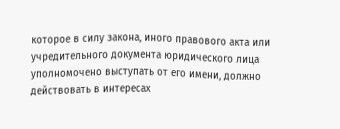которое в силу закона, иного правового акта или учредительного документа юридического лица уполномочено выступать от его имени, должно действовать в интересах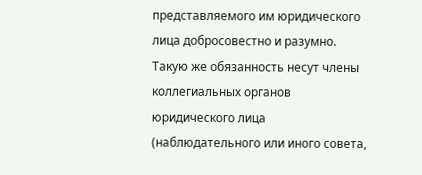представляемого им юридического лица добросовестно и разумно. Такую же обязанность несут члены коллегиальных органов юридического лица (наблюдательного или иного совета,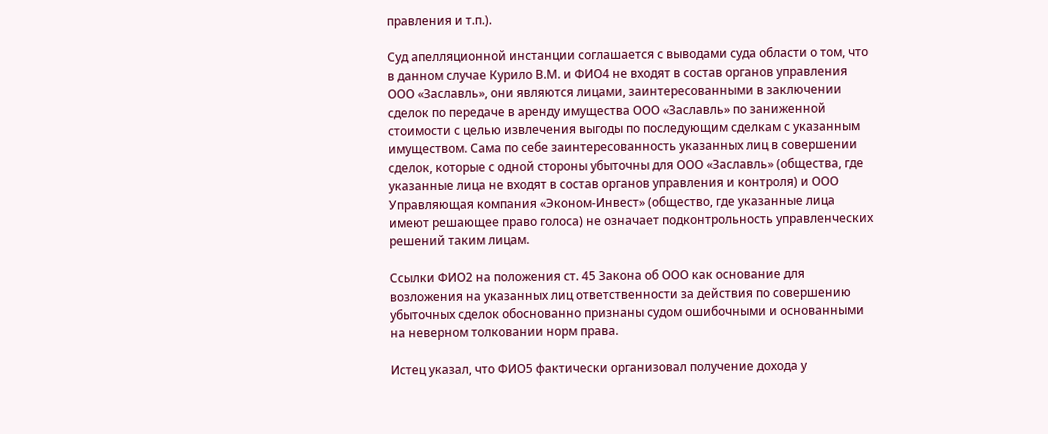правления и т.п.).

Суд апелляционной инстанции соглашается с выводами суда области о том, что в данном случае Курило В.М. и ФИО4 не входят в состав органов управления ООО «Заславль», они являются лицами, заинтересованными в заключении сделок по передаче в аренду имущества ООО «Заславль» по заниженной стоимости с целью извлечения выгоды по последующим сделкам с указанным имуществом. Сама по себе заинтересованность указанных лиц в совершении сделок, которые с одной стороны убыточны для ООО «Заславль» (общества, где указанные лица не входят в состав органов управления и контроля) и ООО Управляющая компания «Эконом-Инвест» (общество, где указанные лица имеют решающее право голоса) не означает подконтрольность управленческих решений таким лицам.

Ссылки ФИО2 на положения ст. 45 Закона об ООО как основание для возложения на указанных лиц ответственности за действия по совершению убыточных сделок обоснованно признаны судом ошибочными и основанными на неверном толковании норм права.

Истец указал, что ФИО5 фактически организовал получение дохода у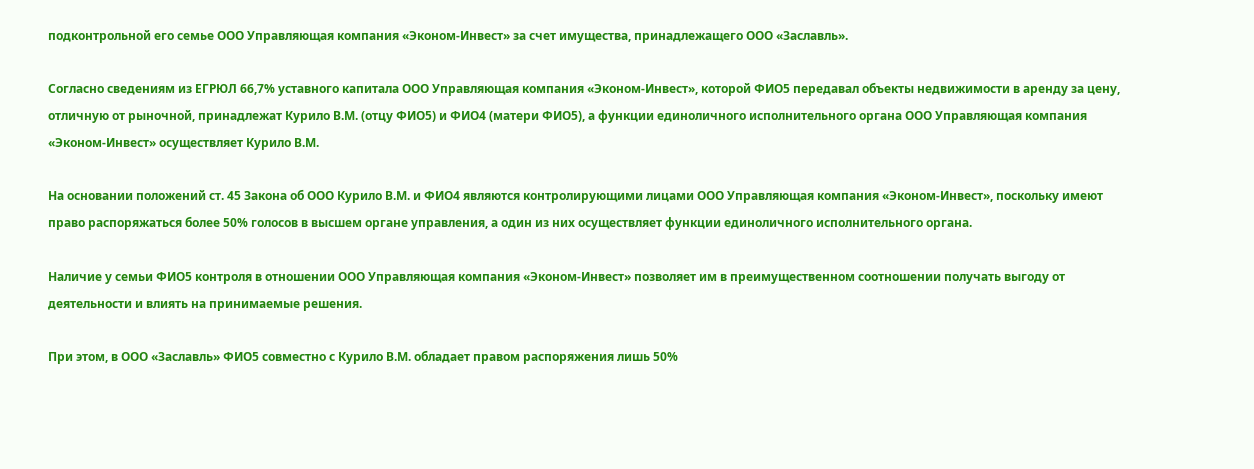подконтрольной его семье ООО Управляющая компания «Эконом-Инвест» за счет имущества, принадлежащего ООО «Заславль».

Согласно сведениям из ЕГРЮЛ 66,7% уставного капитала ООО Управляющая компания «Эконом-Инвест», которой ФИО5 передавал объекты недвижимости в аренду за цену, отличную от рыночной, принадлежат Курило В.М. (отцу ФИО5) и ФИО4 (матери ФИО5), а функции единоличного исполнительного органа ООО Управляющая компания «Эконом-Инвест» осуществляет Курило В.М.

На основании положений ст. 45 Закона об ООО Курило В.М. и ФИО4 являются контролирующими лицами ООО Управляющая компания «Эконом-Инвест», поскольку имеют право распоряжаться более 50% голосов в высшем органе управления, а один из них осуществляет функции единоличного исполнительного органа.

Наличие у семьи ФИО5 контроля в отношении ООО Управляющая компания «Эконом-Инвест» позволяет им в преимущественном соотношении получать выгоду от деятельности и влиять на принимаемые решения.

При этом, в ООО «Заславль» ФИО5 совместно с Курило В.М. обладает правом распоряжения лишь 50%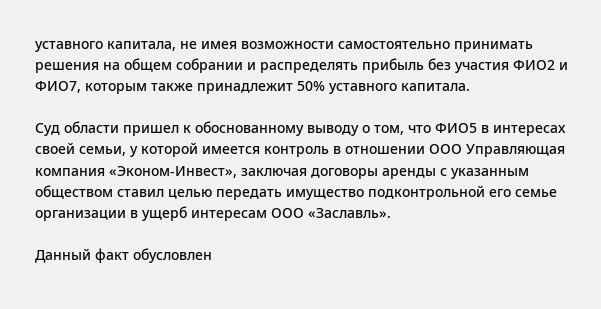уставного капитала, не имея возможности самостоятельно принимать решения на общем собрании и распределять прибыль без участия ФИО2 и ФИО7, которым также принадлежит 50% уставного капитала.

Суд области пришел к обоснованному выводу о том, что ФИО5 в интересах своей семьи, у которой имеется контроль в отношении ООО Управляющая компания «Эконом-Инвест», заключая договоры аренды с указанным обществом ставил целью передать имущество подконтрольной его семье организации в ущерб интересам ООО «Заславль».

Данный факт обусловлен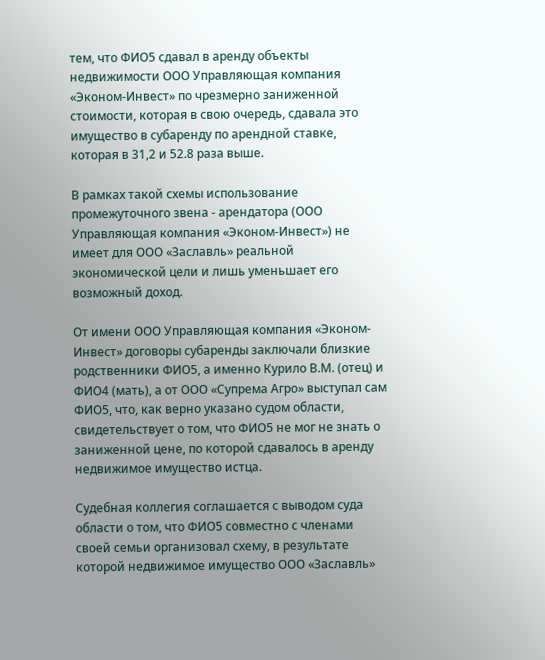тем, что ФИО5 сдавал в аренду объекты недвижимости ООО Управляющая компания «Эконом-Инвест» по чрезмерно заниженной стоимости, которая в свою очередь, сдавала это имущество в субаренду по арендной ставке, которая в 31,2 и 52.8 раза выше.

В рамках такой схемы использование промежуточного звена - арендатора (ООО Управляющая компания «Эконом-Инвест») не имеет для ООО «Заславль» реальной экономической цели и лишь уменьшает его возможный доход.

От имени ООО Управляющая компания «Эконом-Инвест» договоры субаренды заключали близкие родственники ФИО5, а именно Курило В.М. (отец) и ФИО4 (мать), а от ООО «Супрема Агро» выступал сам ФИО5, что, как верно указано судом области, свидетельствует о том, что ФИО5 не мог не знать о заниженной цене, по которой сдавалось в аренду недвижимое имущество истца.

Судебная коллегия соглашается с выводом суда области о том, что ФИО5 совместно с членами своей семьи организовал схему, в результате которой недвижимое имущество ООО «Заславль»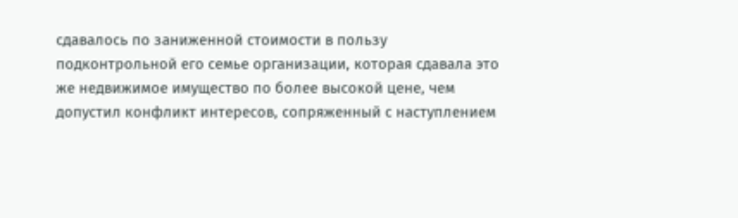сдавалось по заниженной стоимости в пользу подконтрольной его семье организации, которая сдавала это же недвижимое имущество по более высокой цене, чем допустил конфликт интересов, сопряженный с наступлением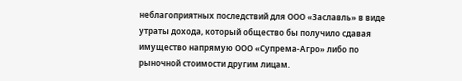неблагоприятных последствий для ООО «Заславль» в виде утраты дохода, который общество бы получило сдавая имущество напрямую ООО «Супрема-Агро» либо по рыночной стоимости другим лицам.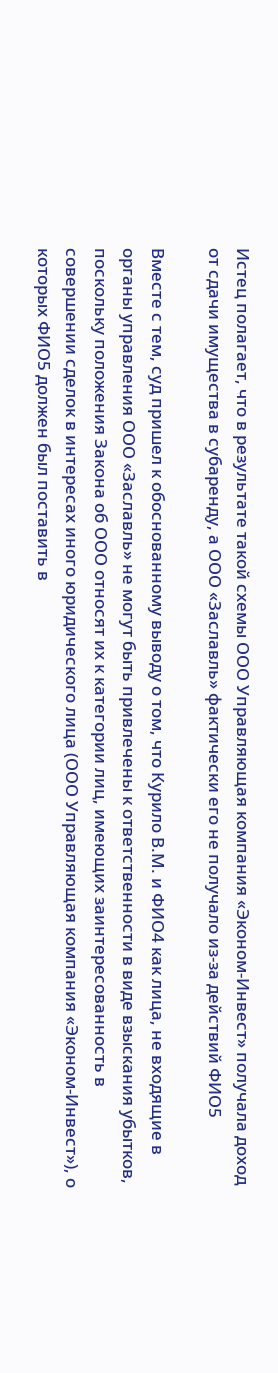Истец полагает, что в результате такой схемы ООО Управляющая компания «Эконом-Инвест» получала доход от сдачи имущества в субаренду, а ООО «Заславль» фактически его не получало из-за действий ФИО5

Вместе с тем, суд пришел к обоснованному выводу о том, что Курило В.М. и ФИО4 как лица, не входящие в органы управления ООО «Заславль» не могут быть привлечены к ответственности в виде взыскания убытков, поскольку положения Закона об ООО относят их к категории лиц, имеющих заинтересованность в совершении сделок в интересах иного юридического лица (ООО Управляющая компания «Эконом-Инвест»), о которых ФИО5 должен был поставить в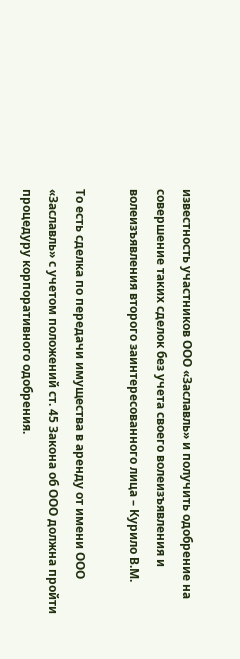известность участников ООО «Заславль» и получить одобрение на совершение таких сделок без учета своего волеизъявления и волеизъявления второго заинтересованного лица – Курило В.М.

То есть сделка по передачи имущества в аренду от имени ООО «Заславль» с учетом положений ст. 45 Закона об ООО должна пройти процедуру корпоративного одобрения.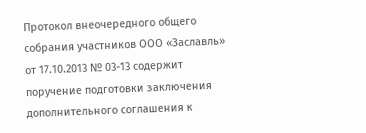Протокол внеочередного общего собрания участников ООО «Заславль» от 17.10.2013 № 03-13 содержит поручение подготовки заключения дополнительного соглашения к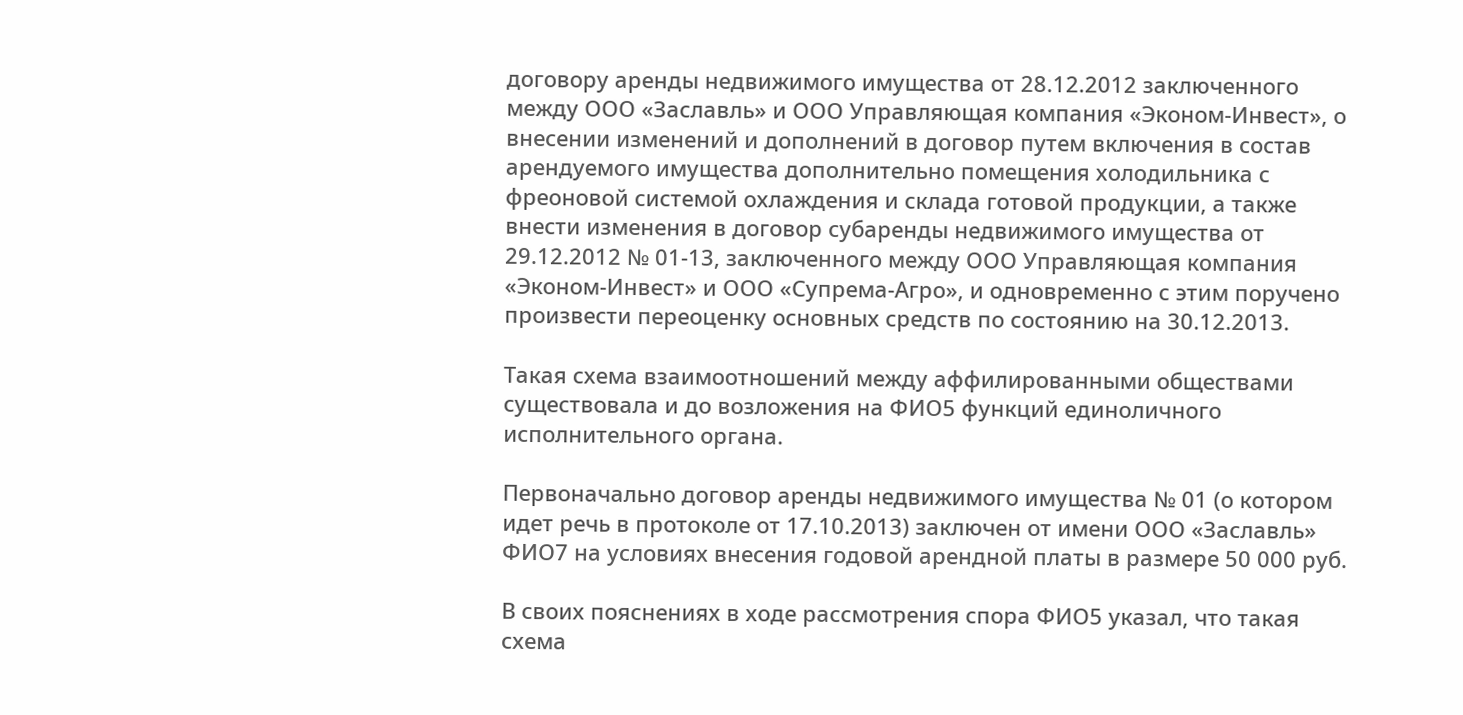договору аренды недвижимого имущества от 28.12.2012 заключенного между ООО «Заславль» и ООО Управляющая компания «Эконом-Инвест», о внесении изменений и дополнений в договор путем включения в состав арендуемого имущества дополнительно помещения холодильника с фреоновой системой охлаждения и склада готовой продукции, а также внести изменения в договор субаренды недвижимого имущества от 29.12.2012 № 01-13, заключенного между ООО Управляющая компания «Эконом-Инвест» и ООО «Супрема-Агро», и одновременно с этим поручено произвести переоценку основных средств по состоянию на 30.12.2013.

Такая схема взаимоотношений между аффилированными обществами существовала и до возложения на ФИО5 функций единоличного исполнительного органа.

Первоначально договор аренды недвижимого имущества № 01 (о котором идет речь в протоколе от 17.10.2013) заключен от имени ООО «Заславль» ФИО7 на условиях внесения годовой арендной платы в размере 50 000 руб.

В своих пояснениях в ходе рассмотрения спора ФИО5 указал, что такая схема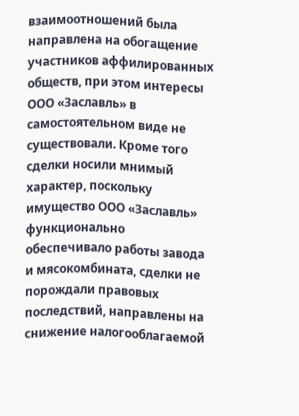взаимоотношений была направлена на обогащение участников аффилированных обществ, при этом интересы ООО «Заславль» в самостоятельном виде не существовали. Кроме того сделки носили мнимый характер, поскольку имущество ООО «Заславль» функционально обеспечивало работы завода и мясокомбината, сделки не порождали правовых последствий, направлены на снижение налогооблагаемой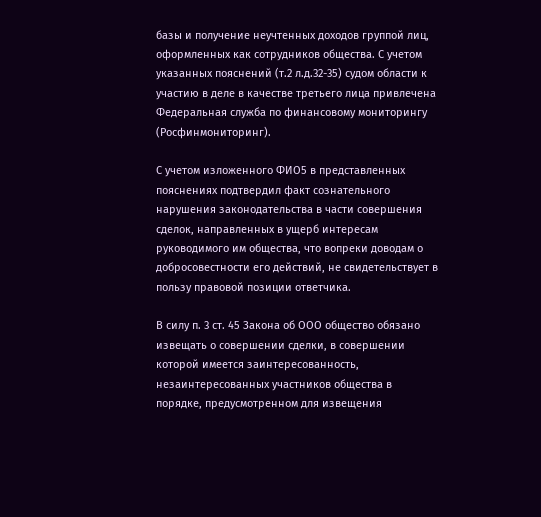базы и получение неучтенных доходов группой лиц, оформленных как сотрудников общества. С учетом указанных пояснений (т.2 л.д.32-35) судом области к участию в деле в качестве третьего лица привлечена Федеральная служба по финансовому мониторингу (Росфинмониторинг).

С учетом изложенного ФИО5 в представленных пояснениях подтвердил факт сознательного нарушения законодательства в части совершения сделок, направленных в ущерб интересам руководимого им общества, что вопреки доводам о добросовестности его действий, не свидетельствует в пользу правовой позиции ответчика.

В силу п. 3 ст. 45 Закона об ООО общество обязано извещать о совершении сделки, в совершении которой имеется заинтересованность, незаинтересованных участников общества в порядке, предусмотренном для извещения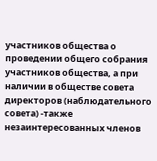участников общества о проведении общего собрания участников общества, а при наличии в обществе совета директоров (наблюдательного совета) -также незаинтересованных членов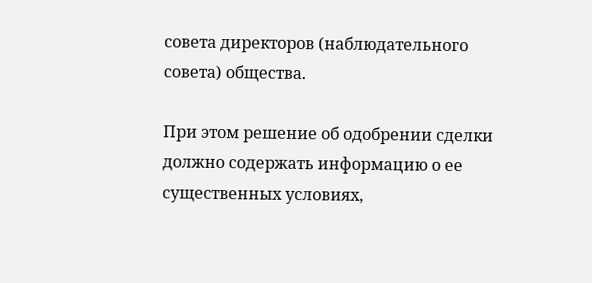совета директоров (наблюдательного совета) общества.

При этом решение об одобрении сделки должно содержать информацию о ее существенных условиях,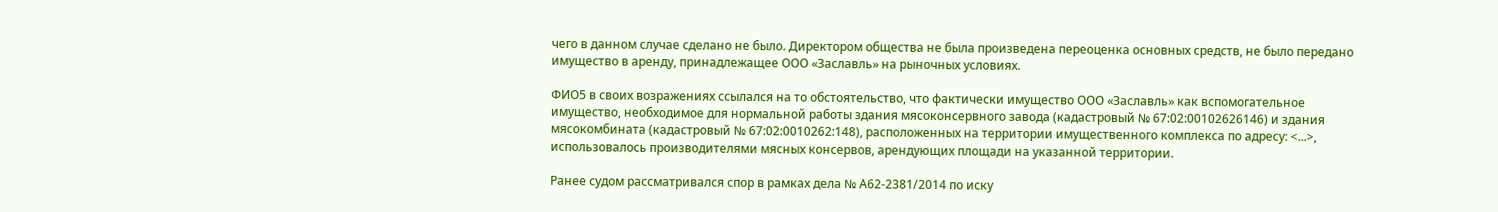чего в данном случае сделано не было. Директором общества не была произведена переоценка основных средств, не было передано имущество в аренду, принадлежащее ООО «Заславль» на рыночных условиях.

ФИО5 в своих возражениях ссылался на то обстоятельство, что фактически имущество ООО «Заславль» как вспомогательное имущество, необходимое для нормальной работы здания мясоконсервного завода (кадастровый № 67:02:00102626146) и здания мясокомбината (кадастровый № 67:02:0010262:148), расположенных на территории имущественного комплекса по адресу: <...>, использовалось производителями мясных консервов, арендующих площади на указанной территории.

Ранее судом рассматривался спор в рамках дела № А62-2381/2014 по иску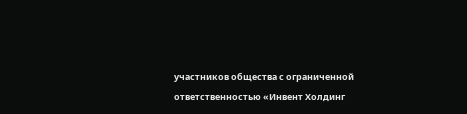участников общества с ограниченной ответственностью «Инвент Холдинг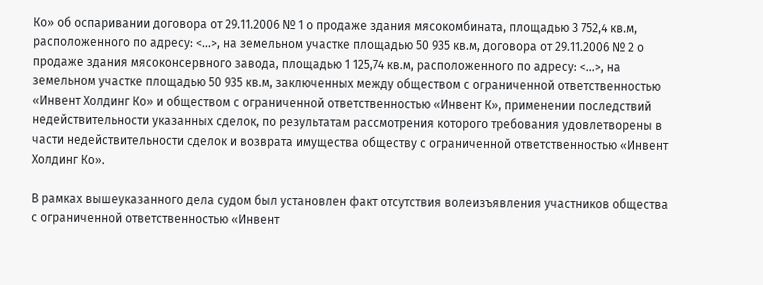Ко» об оспаривании договора от 29.11.2006 № 1 о продаже здания мясокомбината, площадью 3 752,4 кв.м, расположенного по адресу: <...>, на земельном участке площадью 50 935 кв.м, договора от 29.11.2006 № 2 о продаже здания мясоконсервного завода, площадью 1 125,74 кв.м, расположенного по адресу: <...>, на земельном участке площадью 50 935 кв.м, заключенных между обществом с ограниченной ответственностью «Инвент Холдинг Ко» и обществом с ограниченной ответственностью «Инвент К», применении последствий недействительности указанных сделок, по результатам рассмотрения которого требования удовлетворены в части недействительности сделок и возврата имущества обществу с ограниченной ответственностью «Инвент Холдинг Ко».

В рамках вышеуказанного дела судом был установлен факт отсутствия волеизъявления участников общества с ограниченной ответственностью «Инвент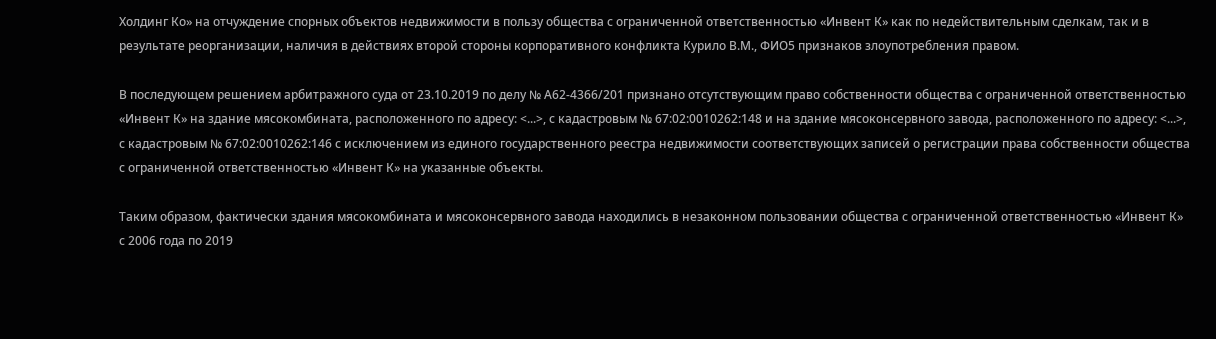Холдинг Ко» на отчуждение спорных объектов недвижимости в пользу общества с ограниченной ответственностью «Инвент К» как по недействительным сделкам, так и в результате реорганизации, наличия в действиях второй стороны корпоративного конфликта Курило В.М., ФИО5 признаков злоупотребления правом.

В последующем решением арбитражного суда от 23.10.2019 по делу № А62-4366/201 признано отсутствующим право собственности общества с ограниченной ответственностью «Инвент К» на здание мясокомбината, расположенного по адресу: <...>, с кадастровым № 67:02:0010262:148 и на здание мясоконсервного завода, расположенного по адресу: <...>, с кадастровым № 67:02:0010262:146 с исключением из единого государственного реестра недвижимости соответствующих записей о регистрации права собственности общества с ограниченной ответственностью «Инвент К» на указанные объекты.

Таким образом, фактически здания мясокомбината и мясоконсервного завода находились в незаконном пользовании общества с ограниченной ответственностью «Инвент К» с 2006 года по 2019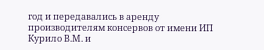год и передавались в аренду производителям консервов от имени ИП Курило В.М. и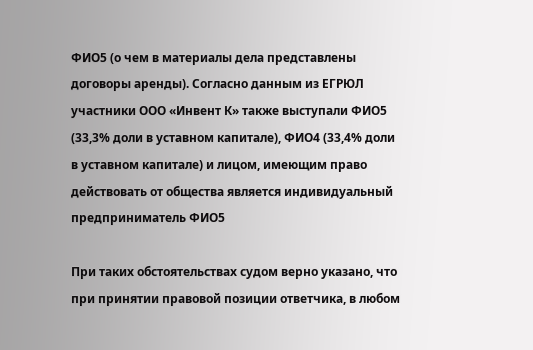ФИО5 (о чем в материалы дела представлены договоры аренды). Согласно данным из ЕГРЮЛ участники ООО «Инвент К» также выступали ФИО5 (33,3% доли в уставном капитале), ФИО4 (33,4% доли в уставном капитале) и лицом, имеющим право действовать от общества является индивидуальный предприниматель ФИО5

При таких обстоятельствах судом верно указано, что при принятии правовой позиции ответчика, в любом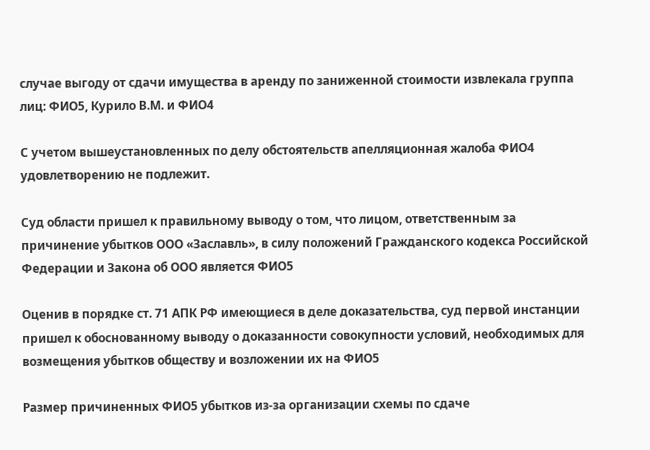случае выгоду от сдачи имущества в аренду по заниженной стоимости извлекала группа лиц: ФИО5, Курило В.М. и ФИО4

С учетом вышеустановленных по делу обстоятельств апелляционная жалоба ФИО4 удовлетворению не подлежит.

Суд области пришел к правильному выводу о том, что лицом, ответственным за причинение убытков ООО «Заславль», в силу положений Гражданского кодекса Российской Федерации и Закона об ООО является ФИО5

Оценив в порядке ст. 71 АПК РФ имеющиеся в деле доказательства, суд первой инстанции пришел к обоснованному выводу о доказанности совокупности условий, необходимых для возмещения убытков обществу и возложении их на ФИО5

Размер причиненных ФИО5 убытков из-за организации схемы по сдаче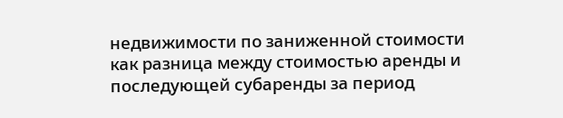недвижимости по заниженной стоимости как разница между стоимостью аренды и последующей субаренды за период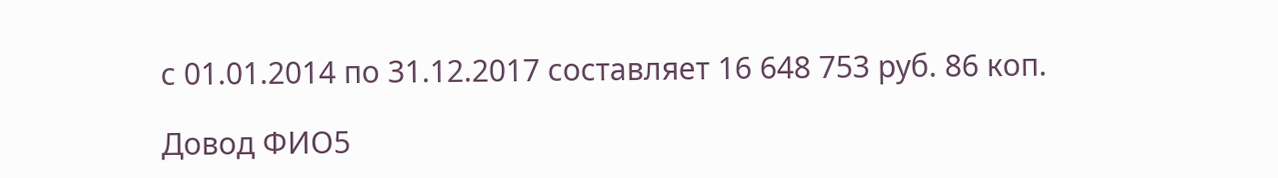с 01.01.2014 по 31.12.2017 составляет 16 648 753 руб. 86 коп.

Довод ФИО5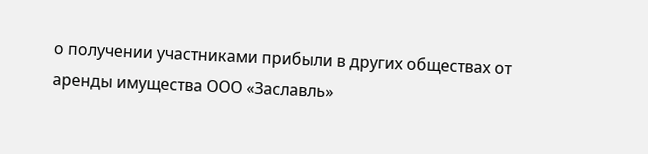о получении участниками прибыли в других обществах от аренды имущества ООО «Заславль»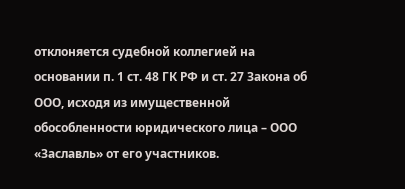отклоняется судебной коллегией на основании п. 1 ст. 48 ГК РФ и ст. 27 Закона об ООО, исходя из имущественной обособленности юридического лица – ООО «Заславль» от его участников.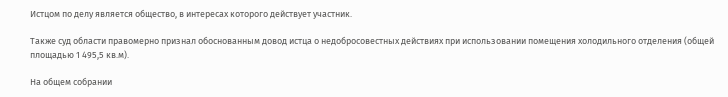Истцом по делу является общество, в интересах которого действует участник.

Также суд области правомерно признал обоснованным довод истца о недобросовестных действиях при использовании помещения холодильного отделения (общей площадью 1 495,5 кв.м).

На общем собрании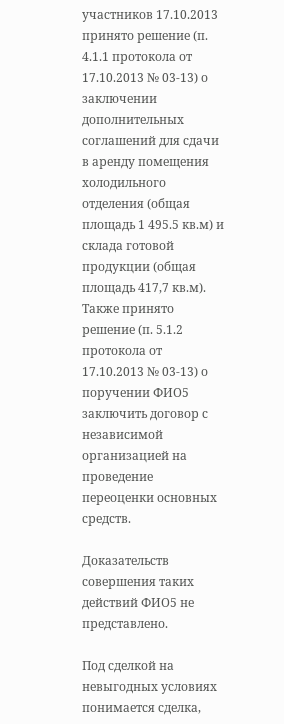участников 17.10.2013 принято решение (п. 4.1.1 протокола от 17.10.2013 № 03-13) о заключении дополнительных соглашений для сдачи в аренду помещения холодильного отделения (общая площадь 1 495.5 кв.м) и склада готовой продукции (общая площадь 417,7 кв.м). Также принято решение (п. 5.1.2 протокола от 17.10.2013 № 03-13) о поручении ФИО5 заключить договор с независимой организацией на проведение переоценки основных средств.

Доказательств совершения таких действий ФИО5 не представлено.

Под сделкой на невыгодных условиях понимается сделка,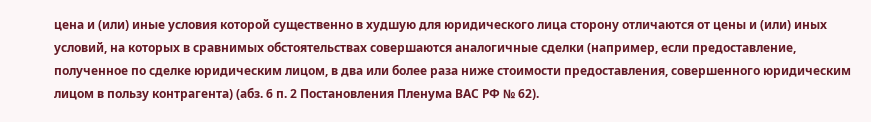цена и (или) иные условия которой существенно в худшую для юридического лица сторону отличаются от цены и (или) иных условий, на которых в сравнимых обстоятельствах совершаются аналогичные сделки (например, если предоставление, полученное по сделке юридическим лицом, в два или более раза ниже стоимости предоставления, совершенного юридическим лицом в пользу контрагента) (абз. 6 п. 2 Постановления Пленума ВАС РФ № 62).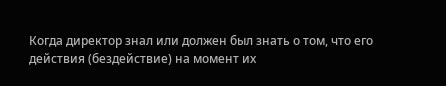Когда директор знал или должен был знать о том, что его действия (бездействие) на момент их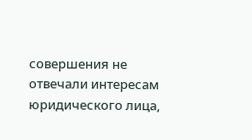совершения не отвечали интересам юридического лица,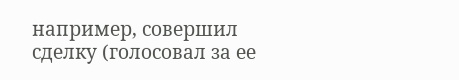например, совершил сделку (голосовал за ее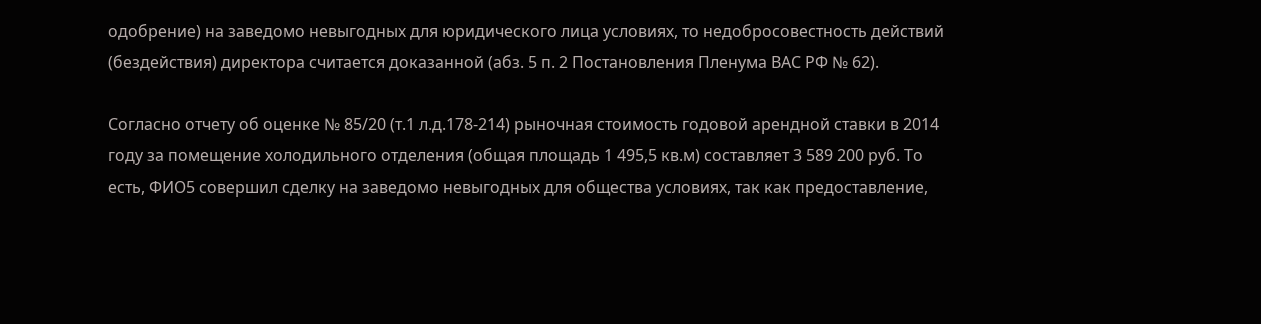одобрение) на заведомо невыгодных для юридического лица условиях, то недобросовестность действий (бездействия) директора считается доказанной (абз. 5 п. 2 Постановления Пленума ВАС РФ № 62).

Согласно отчету об оценке № 85/20 (т.1 л.д.178-214) рыночная стоимость годовой арендной ставки в 2014 году за помещение холодильного отделения (общая площадь 1 495,5 кв.м) составляет 3 589 200 руб. То есть, ФИО5 совершил сделку на заведомо невыгодных для общества условиях, так как предоставление,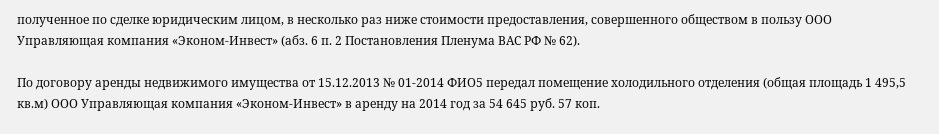полученное по сделке юридическим лицом, в несколько раз ниже стоимости предоставления, совершенного обществом в пользу ООО Управляющая компания «Эконом-Инвест» (абз. 6 п. 2 Постановления Пленума ВАС РФ № 62).

По договору аренды недвижимого имущества от 15.12.2013 № 01-2014 ФИО5 передал помещение холодильного отделения (общая площадь 1 495,5 кв.м) ООО Управляющая компания «Эконом-Инвест» в аренду на 2014 год за 54 645 руб. 57 коп.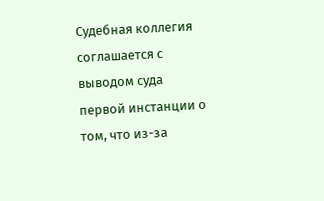Судебная коллегия соглашается с выводом суда первой инстанции о том, что из-за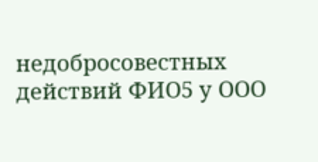недобросовестных действий ФИО5 у ООО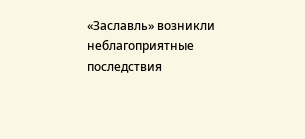«Заславль» возникли неблагоприятные последствия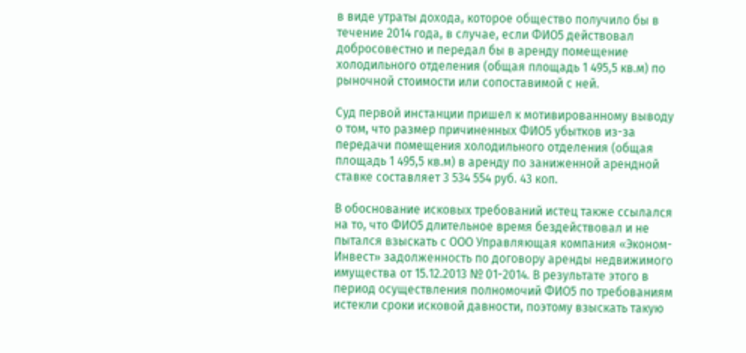в виде утраты дохода, которое общество получило бы в течение 2014 года, в случае, если ФИО5 действовал добросовестно и передал бы в аренду помещение холодильного отделения (общая площадь 1 495,5 кв.м) по рыночной стоимости или сопоставимой с ней.

Суд первой инстанции пришел к мотивированному выводу о том, что размер причиненных ФИО5 убытков из-за передачи помещения холодильного отделения (общая площадь 1 495,5 кв.м) в аренду по заниженной арендной ставке составляет 3 534 554 руб. 43 коп.

В обоснование исковых требований истец также ссылался на то, что ФИО5 длительное время бездействовал и не пытался взыскать с ООО Управляющая компания «Эконом-Инвест» задолженность по договору аренды недвижимого имущества от 15.12.2013 № 01-2014. В результате этого в период осуществления полномочий ФИО5 по требованиям истекли сроки исковой давности, поэтому взыскать такую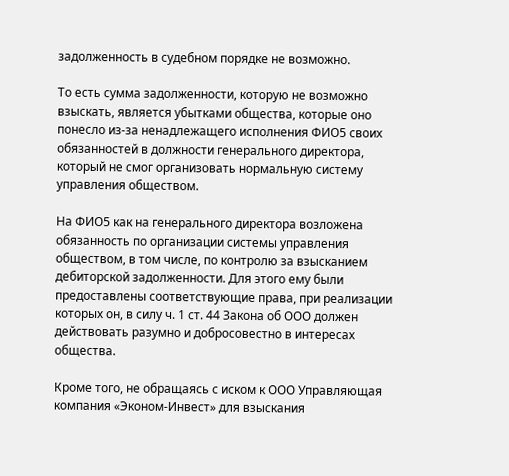задолженность в судебном порядке не возможно.

То есть сумма задолженности, которую не возможно взыскать, является убытками общества, которые оно понесло из-за ненадлежащего исполнения ФИО5 своих обязанностей в должности генерального директора, который не смог организовать нормальную систему управления обществом.

На ФИО5 как на генерального директора возложена обязанность по организации системы управления обществом, в том числе, по контролю за взысканием дебиторской задолженности. Для этого ему были предоставлены соответствующие права, при реализации которых он, в силу ч. 1 ст. 44 Закона об ООО должен действовать разумно и добросовестно в интересах общества.

Кроме того, не обращаясь с иском к ООО Управляющая компания «Эконом-Инвест» для взыскания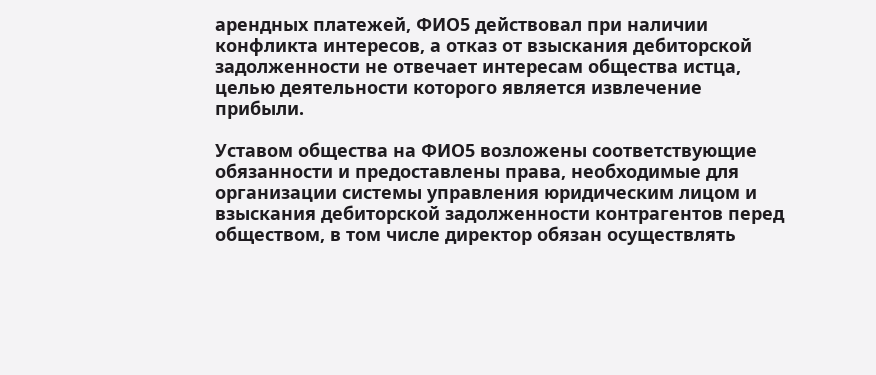арендных платежей, ФИО5 действовал при наличии конфликта интересов, а отказ от взыскания дебиторской задолженности не отвечает интересам общества истца, целью деятельности которого является извлечение прибыли.

Уставом общества на ФИО5 возложены соответствующие обязанности и предоставлены права, необходимые для организации системы управления юридическим лицом и взыскания дебиторской задолженности контрагентов перед обществом, в том числе директор обязан осуществлять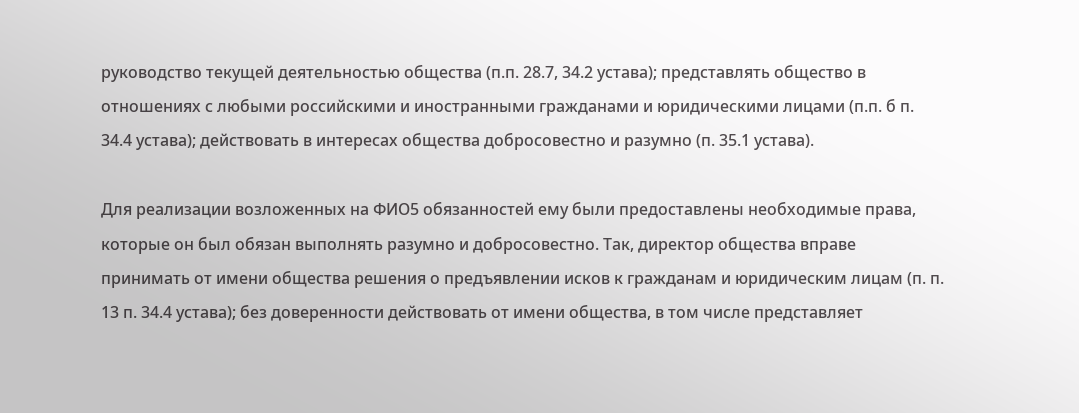руководство текущей деятельностью общества (п.п. 28.7, 34.2 устава); представлять общество в отношениях с любыми российскими и иностранными гражданами и юридическими лицами (п.п. б п. 34.4 устава); действовать в интересах общества добросовестно и разумно (п. 35.1 устава).

Для реализации возложенных на ФИО5 обязанностей ему были предоставлены необходимые права, которые он был обязан выполнять разумно и добросовестно. Так, директор общества вправе принимать от имени общества решения о предъявлении исков к гражданам и юридическим лицам (п. п. 13 п. 34.4 устава); без доверенности действовать от имени общества, в том числе представляет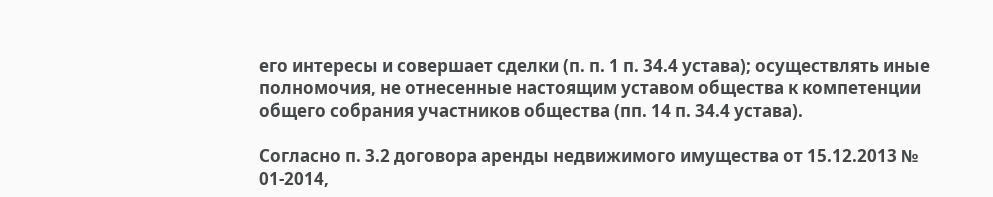его интересы и совершает сделки (п. п. 1 п. 34.4 устава); осуществлять иные полномочия, не отнесенные настоящим уставом общества к компетенции общего собрания участников общества (пп. 14 п. 34.4 устава).

Согласно п. 3.2 договора аренды недвижимого имущества от 15.12.2013 № 01-2014,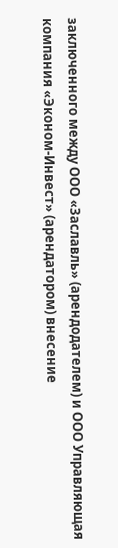заключенного между ООО «Заславль» (арендодателем) и ООО Управляющая компания «Эконом-Инвест» (арендатором) внесение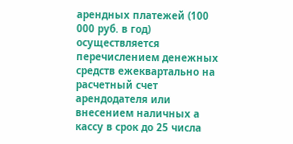арендных платежей (100 000 руб. в год) осуществляется перечислением денежных средств ежеквартально на расчетный счет арендодателя или внесением наличных а кассу в срок до 25 числа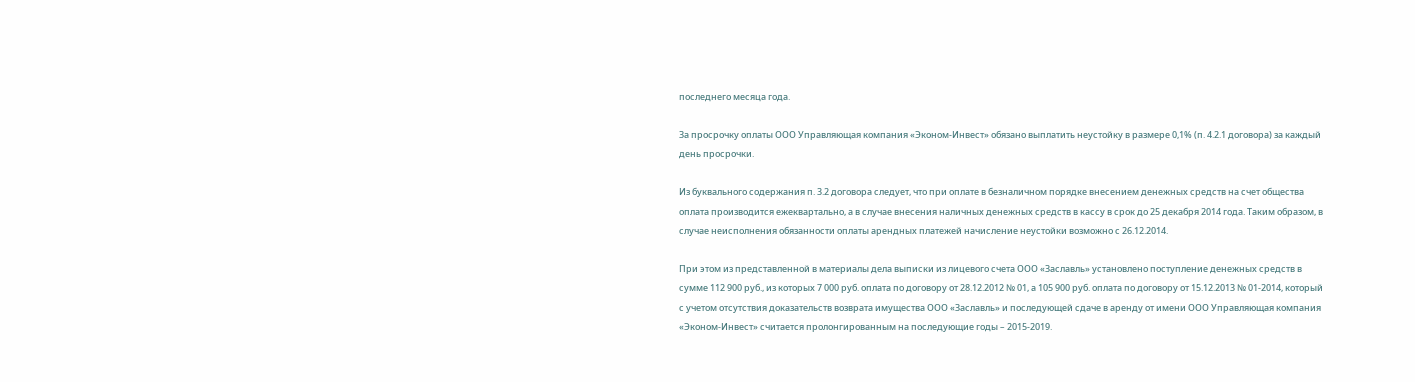последнего месяца года.

За просрочку оплаты ООО Управляющая компания «Эконом-Инвест» обязано выплатить неустойку в размере 0,1% (п. 4.2.1 договора) за каждый день просрочки.

Из буквального содержания п. 3.2 договора следует, что при оплате в безналичном порядке внесением денежных средств на счет общества оплата производится ежеквартально, а в случае внесения наличных денежных средств в кассу в срок до 25 декабря 2014 года. Таким образом, в случае неисполнения обязанности оплаты арендных платежей начисление неустойки возможно с 26.12.2014.

При этом из представленной в материалы дела выписки из лицевого счета ООО «Заславль» установлено поступление денежных средств в сумме 112 900 руб., из которых 7 000 руб. оплата по договору от 28.12.2012 № 01, а 105 900 руб. оплата по договору от 15.12.2013 № 01-2014, который с учетом отсутствия доказательств возврата имущества ООО «Заславль» и последующей сдаче в аренду от имени ООО Управляющая компания «Эконом-Инвест» считается пролонгированным на последующие годы – 2015-2019.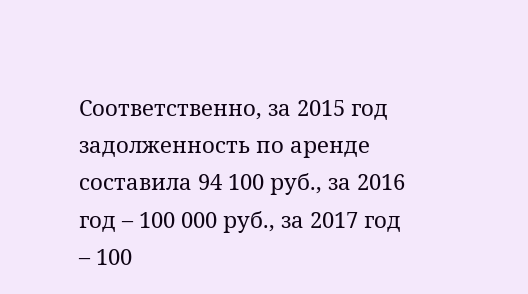Соответственно, за 2015 год задолженность по аренде составила 94 100 руб., за 2016 год – 100 000 руб., за 2017 год – 100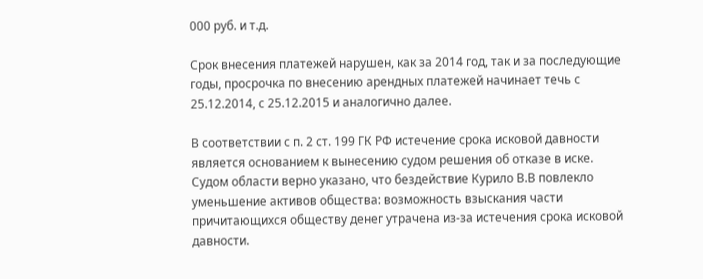000 руб. и т.д.

Срок внесения платежей нарушен, как за 2014 год, так и за последующие годы, просрочка по внесению арендных платежей начинает течь с 25.12.2014, с 25.12.2015 и аналогично далее.

В соответствии с п. 2 ст. 199 ГК РФ истечение срока исковой давности является основанием к вынесению судом решения об отказе в иске. Судом области верно указано, что бездействие Курило В.В повлекло уменьшение активов общества: возможность взыскания части причитающихся обществу денег утрачена из-за истечения срока исковой давности.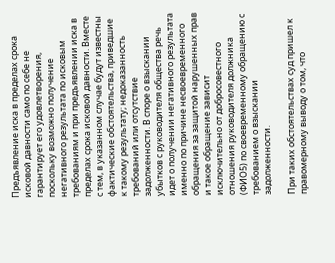Предъявление иска в пределах срока исковой давности само по себе не гарантирует его удовлетворения, поскольку возможно получение негативного результата по исковым требованиям и при предъявлении иска в пределах срока исковой давности. Вместе с тем, в указанном случае будут известны фактические обстоятельства, приведшие к такому результату; недоказанность требований или отсутствие задолженности. В споре о взыскании убытков с руководителя общества речь идет о получении негативного результата именно по причине несвоевременного обращения за защитой нарушенных прав и такое обращение зависит исключительно от добросовестного отношения руководителя должника (ФИО5) по своевременному обращению с требованием о взыскании задолженности.

При таких обстоятельствах суд пришел к правомерному выводу о том, что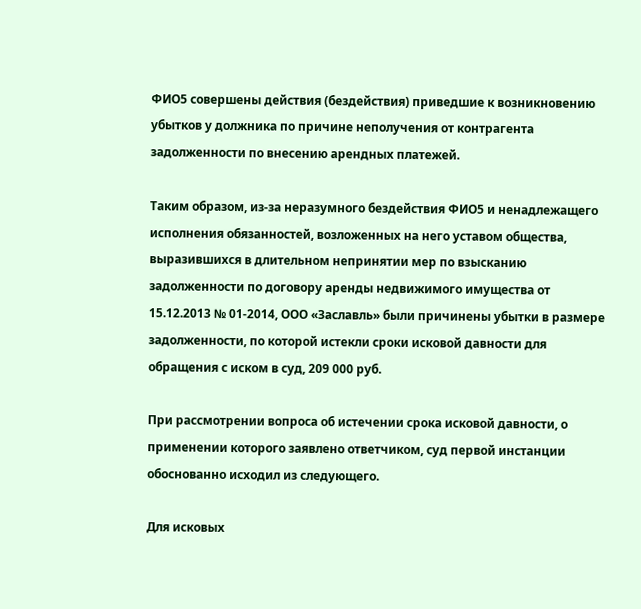ФИО5 совершены действия (бездействия) приведшие к возникновению убытков у должника по причине неполучения от контрагента задолженности по внесению арендных платежей.

Таким образом, из-за неразумного бездействия ФИО5 и ненадлежащего исполнения обязанностей, возложенных на него уставом общества, выразившихся в длительном непринятии мер по взысканию задолженности по договору аренды недвижимого имущества от 15.12.2013 № 01-2014, ООО «Заславль» были причинены убытки в размере задолженности, по которой истекли сроки исковой давности для обращения с иском в суд, 209 000 руб.

При рассмотрении вопроса об истечении срока исковой давности, о применении которого заявлено ответчиком, суд первой инстанции обоснованно исходил из следующего.

Для исковых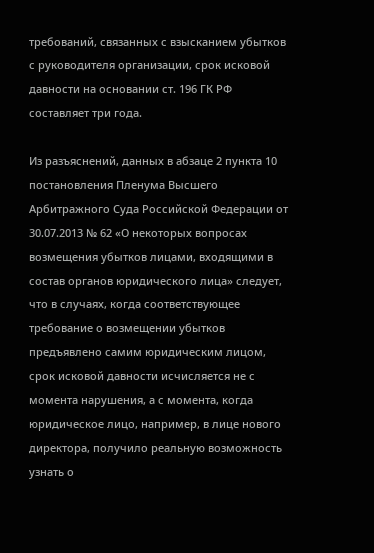требований, связанных с взысканием убытков с руководителя организации, срок исковой давности на основании ст. 196 ГК РФ составляет три года.

Из разъяснений, данных в абзаце 2 пункта 10 постановления Пленума Высшего Арбитражного Суда Российской Федерации от 30.07.2013 № 62 «О некоторых вопросах возмещения убытков лицами, входящими в состав органов юридического лица» следует, что в случаях, когда соответствующее требование о возмещении убытков предъявлено самим юридическим лицом, срок исковой давности исчисляется не с момента нарушения, а с момента, когда юридическое лицо, например, в лице нового директора, получило реальную возможность узнать о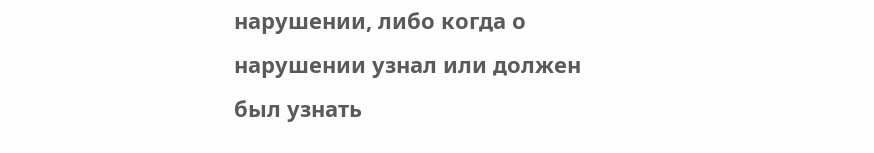нарушении, либо когда о нарушении узнал или должен был узнать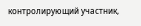контролирующий участник,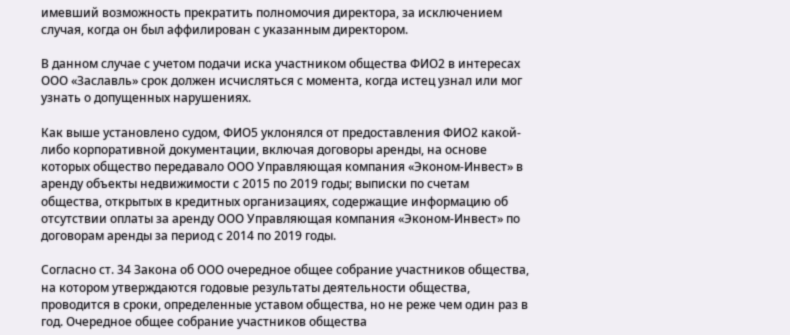имевший возможность прекратить полномочия директора, за исключением случая, когда он был аффилирован с указанным директором.

В данном случае с учетом подачи иска участником общества ФИО2 в интересах ООО «Заславль» срок должен исчисляться с момента, когда истец узнал или мог узнать о допущенных нарушениях.

Как выше установлено судом, ФИО5 уклонялся от предоставления ФИО2 какой-либо корпоративной документации, включая договоры аренды, на основе которых общество передавало ООО Управляющая компания «Эконом-Инвест» в аренду объекты недвижимости с 2015 по 2019 годы; выписки по счетам общества, открытых в кредитных организациях, содержащие информацию об отсутствии оплаты за аренду ООО Управляющая компания «Эконом-Инвест» по договорам аренды за период с 2014 по 2019 годы.

Согласно ст. 34 Закона об ООО очередное общее собрание участников общества, на котором утверждаются годовые результаты деятельности общества, проводится в сроки, определенные уставом общества, но не реже чем один раз в год. Очередное общее собрание участников общества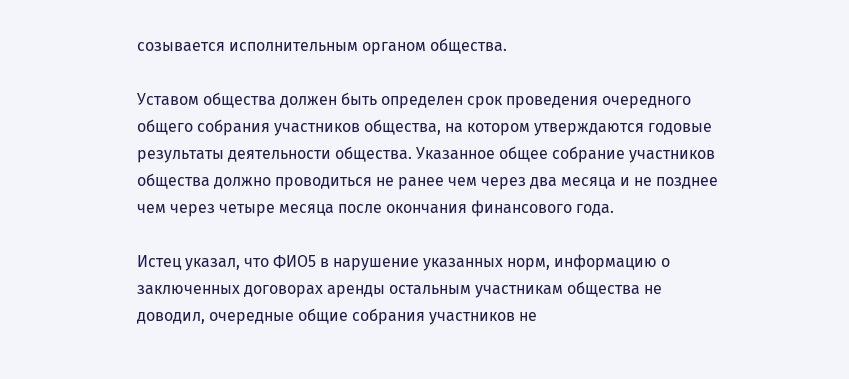созывается исполнительным органом общества.

Уставом общества должен быть определен срок проведения очередного общего собрания участников общества, на котором утверждаются годовые результаты деятельности общества. Указанное общее собрание участников общества должно проводиться не ранее чем через два месяца и не позднее чем через четыре месяца после окончания финансового года.

Истец указал, что ФИО5 в нарушение указанных норм, информацию о заключенных договорах аренды остальным участникам общества не доводил, очередные общие собрания участников не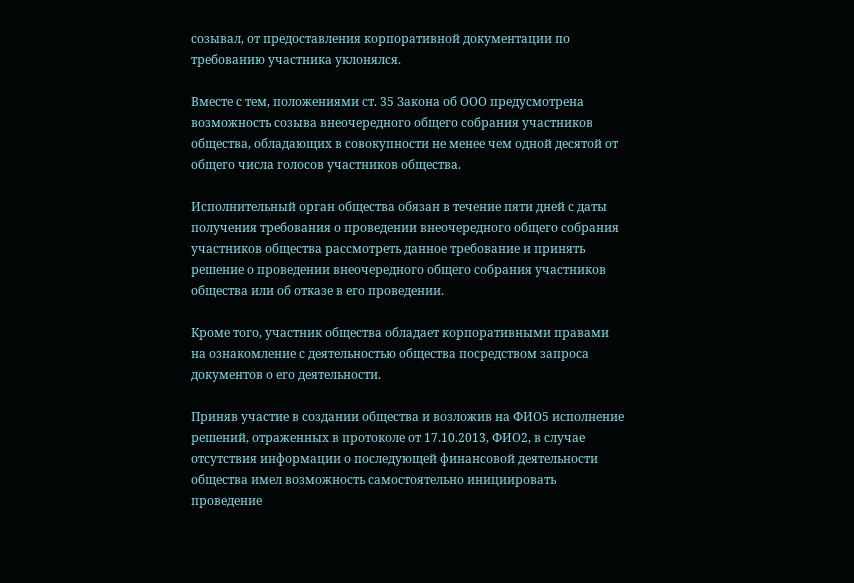созывал, от предоставления корпоративной документации по требованию участника уклонялся.

Вместе с тем, положениями ст. 35 Закона об ООО предусмотрена возможность созыва внеочередного общего собрания участников общества, обладающих в совокупности не менее чем одной десятой от общего числа голосов участников общества.

Исполнительный орган общества обязан в течение пяти дней с даты получения требования о проведении внеочередного общего собрания участников общества рассмотреть данное требование и принять решение о проведении внеочередного общего собрания участников общества или об отказе в его проведении.

Кроме того, участник общества обладает корпоративными правами на ознакомление с деятельностью общества посредством запроса документов о его деятельности.

Приняв участие в создании общества и возложив на ФИО5 исполнение решений, отраженных в протоколе от 17.10.2013, ФИО2, в случае отсутствия информации о последующей финансовой деятельности общества имел возможность самостоятельно инициировать проведение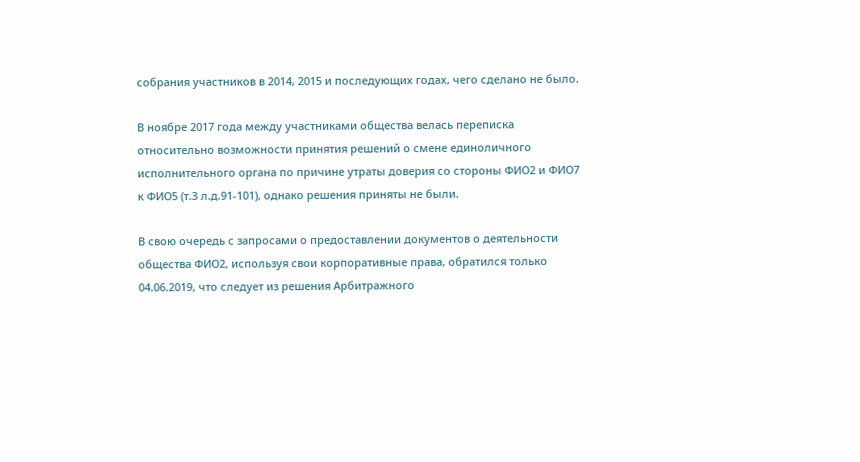собрания участников в 2014, 2015 и последующих годах, чего сделано не было.

В ноябре 2017 года между участниками общества велась переписка относительно возможности принятия решений о смене единоличного исполнительного органа по причине утраты доверия со стороны ФИО2 и ФИО7 к ФИО5 (т.3 л.д.91-101), однако решения приняты не были.

В свою очередь с запросами о предоставлении документов о деятельности общества ФИО2, используя свои корпоративные права, обратился только 04.06.2019, что следует из решения Арбитражного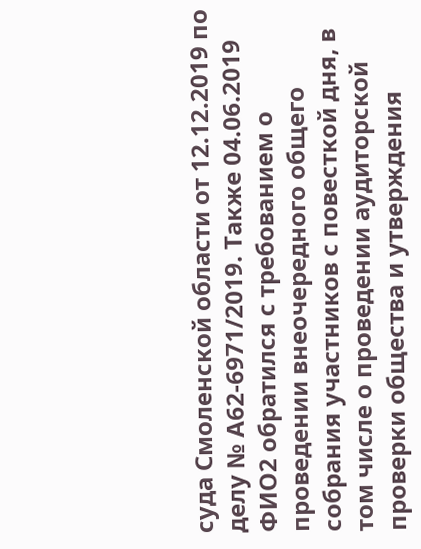суда Смоленской области от 12.12.2019 по делу № А62-6971/2019. Также 04.06.2019 ФИО2 обратился с требованием о проведении внеочередного общего собрания участников с повесткой дня, в том числе о проведении аудиторской проверки общества и утверждения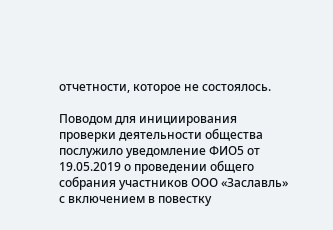отчетности, которое не состоялось.

Поводом для инициирования проверки деятельности общества послужило уведомление ФИО5 от 19.05.2019 о проведении общего собрания участников ООО «Заславль» с включением в повестку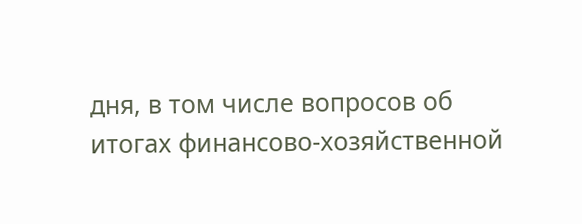дня, в том числе вопросов об итогах финансово-хозяйственной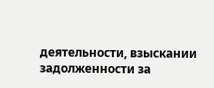деятельности, взыскании задолженности за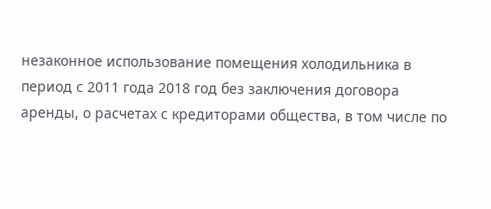незаконное использование помещения холодильника в период с 2011 года 2018 год без заключения договора аренды, о расчетах с кредиторами общества, в том числе по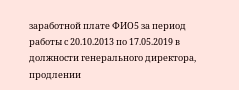заработной плате ФИО5 за период работы с 20.10.2013 по 17.05.2019 в должности генерального директора, продлении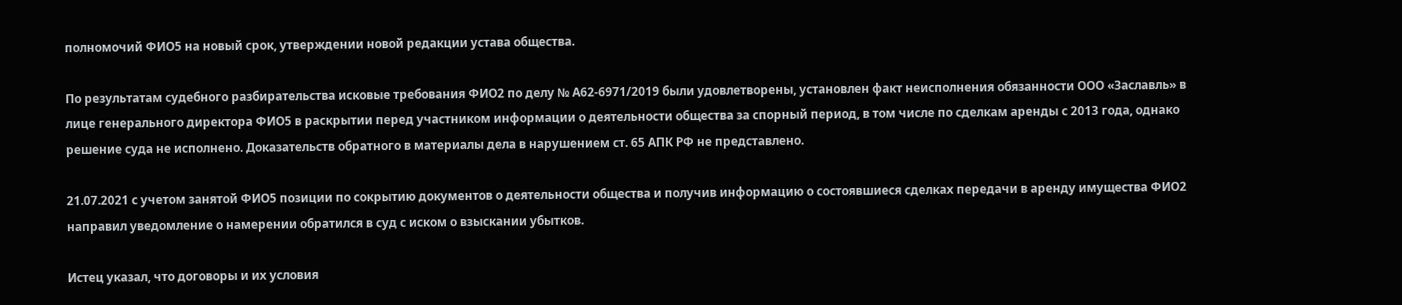полномочий ФИО5 на новый срок, утверждении новой редакции устава общества.

По результатам судебного разбирательства исковые требования ФИО2 по делу № А62-6971/2019 были удовлетворены, установлен факт неисполнения обязанности ООО «Заславль» в лице генерального директора ФИО5 в раскрытии перед участником информации о деятельности общества за спорный период, в том числе по сделкам аренды с 2013 года, однако решение суда не исполнено. Доказательств обратного в материалы дела в нарушением ст. 65 АПК РФ не представлено.

21.07.2021 с учетом занятой ФИО5 позиции по сокрытию документов о деятельности общества и получив информацию о состоявшиеся сделках передачи в аренду имущества ФИО2 направил уведомление о намерении обратился в суд с иском о взыскании убытков.

Истец указал, что договоры и их условия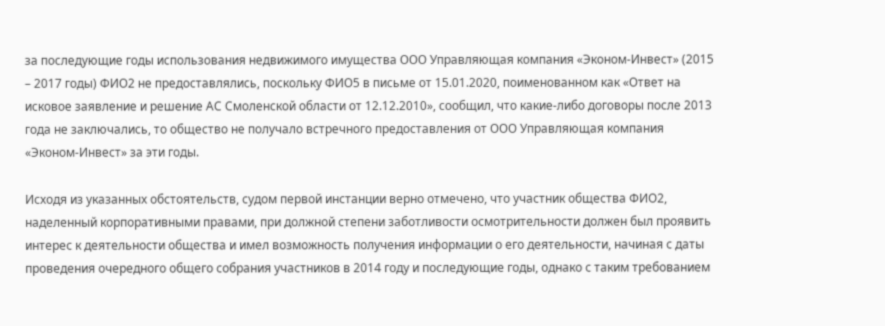за последующие годы использования недвижимого имущества ООО Управляющая компания «Эконом-Инвест» (2015 – 2017 годы) ФИО2 не предоставлялись, поскольку ФИО5 в письме от 15.01.2020, поименованном как «Ответ на исковое заявление и решение АС Смоленской области от 12.12.2010», сообщил, что какие-либо договоры после 2013 года не заключались, то общество не получало встречного предоставления от ООО Управляющая компания «Эконом-Инвест» за эти годы.

Исходя из указанных обстоятельств, судом первой инстанции верно отмечено, что участник общества ФИО2, наделенный корпоративными правами, при должной степени заботливости осмотрительности должен был проявить интерес к деятельности общества и имел возможность получения информации о его деятельности, начиная с даты проведения очередного общего собрания участников в 2014 году и последующие годы, однако с таким требованием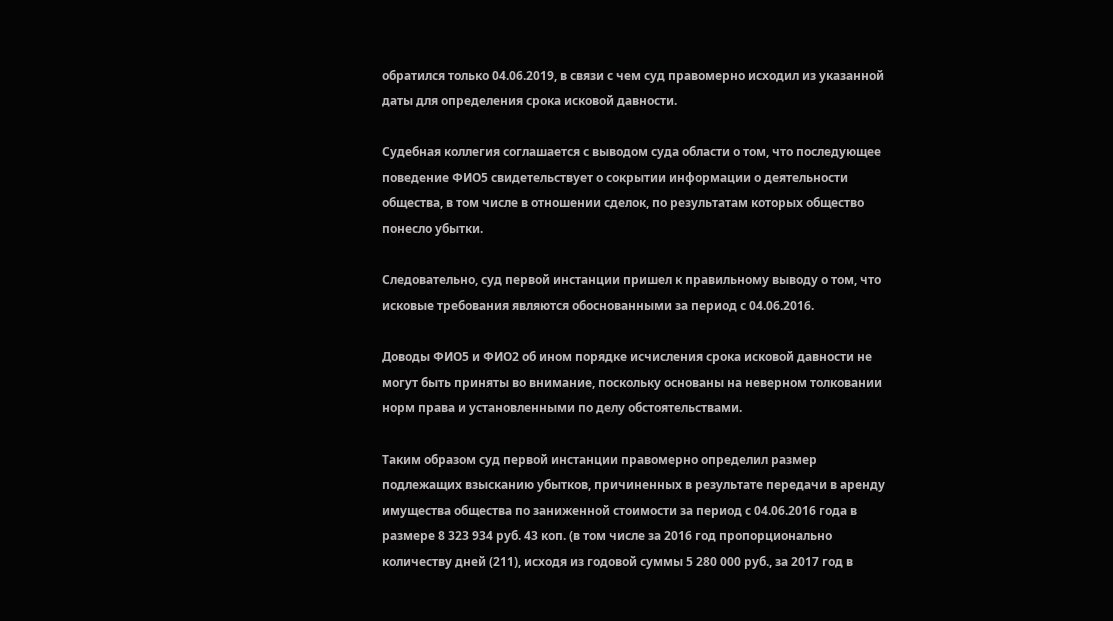обратился только 04.06.2019, в связи с чем суд правомерно исходил из указанной даты для определения срока исковой давности.

Судебная коллегия соглашается с выводом суда области о том, что последующее поведение ФИО5 свидетельствует о сокрытии информации о деятельности общества, в том числе в отношении сделок, по результатам которых общество понесло убытки.

Следовательно, суд первой инстанции пришел к правильному выводу о том, что исковые требования являются обоснованными за период с 04.06.2016.

Доводы ФИО5 и ФИО2 об ином порядке исчисления срока исковой давности не могут быть приняты во внимание, поскольку основаны на неверном толковании норм права и установленными по делу обстоятельствами.

Таким образом суд первой инстанции правомерно определил размер подлежащих взысканию убытков, причиненных в результате передачи в аренду имущества общества по заниженной стоимости за период с 04.06.2016 года в размере 8 323 934 руб. 43 коп. (в том числе за 2016 год пропорционально количеству дней (211), исходя из годовой суммы 5 280 000 руб., за 2017 год в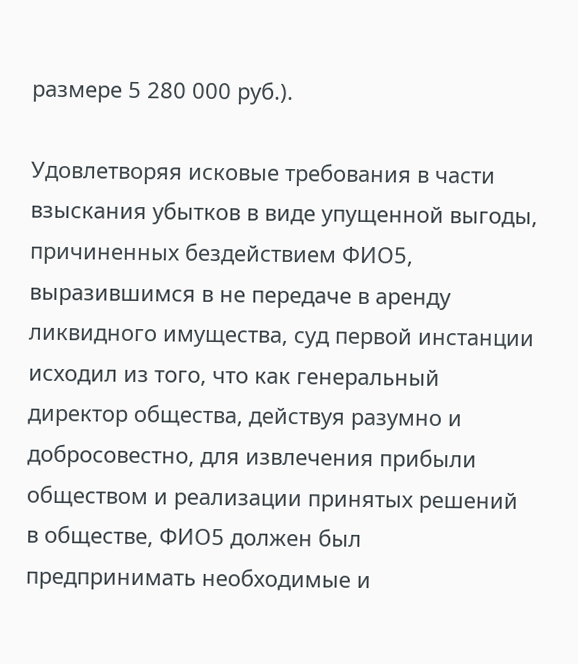размере 5 280 000 руб.).

Удовлетворяя исковые требования в части взыскания убытков в виде упущенной выгоды, причиненных бездействием ФИО5, выразившимся в не передаче в аренду ликвидного имущества, суд первой инстанции исходил из того, что как генеральный директор общества, действуя разумно и добросовестно, для извлечения прибыли обществом и реализации принятых решений в обществе, ФИО5 должен был предпринимать необходимые и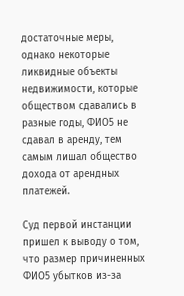достаточные меры, однако некоторые ликвидные объекты недвижимости, которые обществом сдавались в разные годы, ФИО5 не сдавал в аренду, тем самым лишал общество дохода от арендных платежей.

Суд первой инстанции пришел к выводу о том, что размер причиненных ФИО5 убытков из-за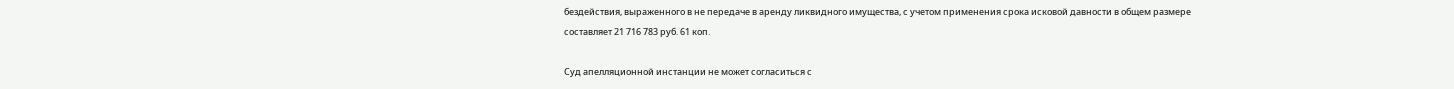бездействия, выраженного в не передаче в аренду ликвидного имущества, с учетом применения срока исковой давности в общем размере составляет 21 716 783 руб. 61 коп.

Суд апелляционной инстанции не может согласиться с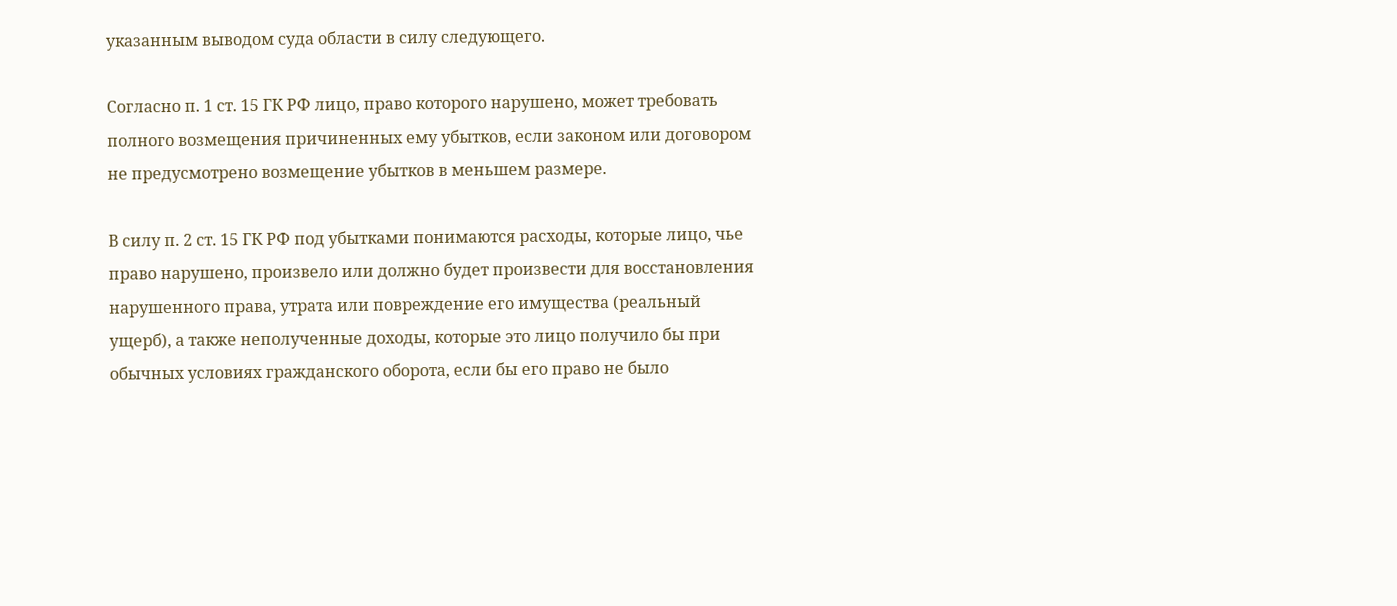указанным выводом суда области в силу следующего.

Согласно п. 1 ст. 15 ГК РФ лицо, право которого нарушено, может требовать полного возмещения причиненных ему убытков, если законом или договором не предусмотрено возмещение убытков в меньшем размере.

В силу п. 2 ст. 15 ГК РФ под убытками понимаются расходы, которые лицо, чье право нарушено, произвело или должно будет произвести для восстановления нарушенного права, утрата или повреждение его имущества (реальный ущерб), а также неполученные доходы, которые это лицо получило бы при обычных условиях гражданского оборота, если бы его право не было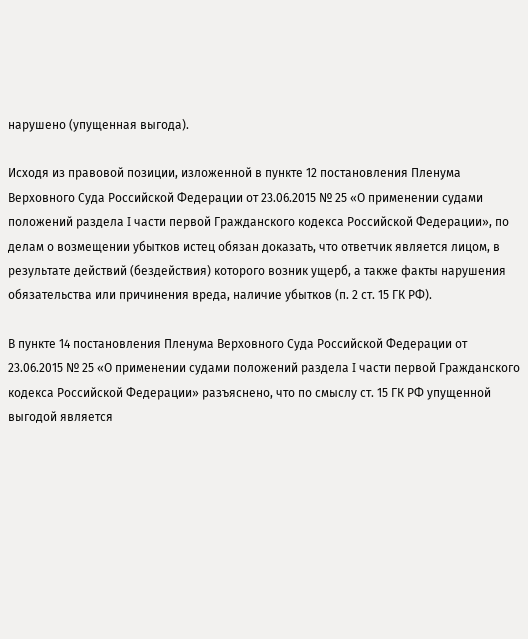нарушено (упущенная выгода).

Исходя из правовой позиции, изложенной в пункте 12 постановления Пленума Верховного Суда Российской Федерации от 23.06.2015 № 25 «О применении судами положений раздела I части первой Гражданского кодекса Российской Федерации», по делам о возмещении убытков истец обязан доказать, что ответчик является лицом, в результате действий (бездействия) которого возник ущерб, а также факты нарушения обязательства или причинения вреда, наличие убытков (п. 2 ст. 15 ГК РФ).

В пункте 14 постановления Пленума Верховного Суда Российской Федерации от 23.06.2015 № 25 «О применении судами положений раздела I части первой Гражданского кодекса Российской Федерации» разъяснено, что по смыслу ст. 15 ГК РФ упущенной выгодой является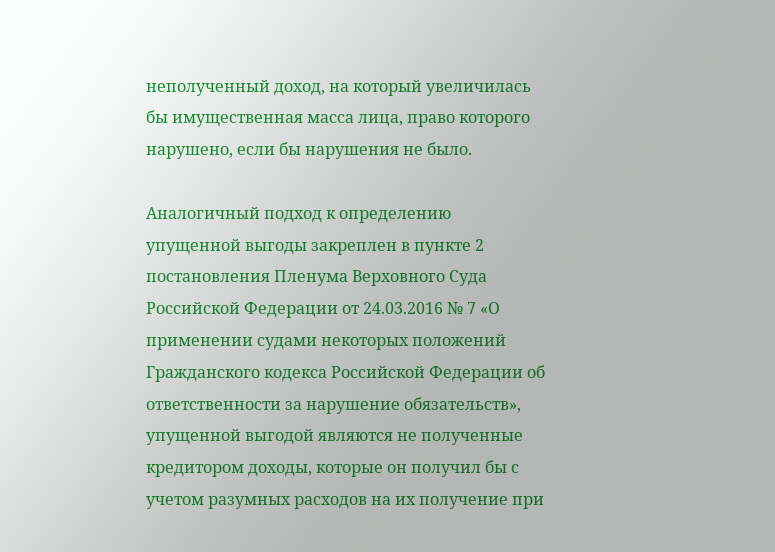неполученный доход, на который увеличилась бы имущественная масса лица, право которого нарушено, если бы нарушения не было.

Аналогичный подход к определению упущенной выгоды закреплен в пункте 2 постановления Пленума Верховного Суда Российской Федерации от 24.03.2016 № 7 «О применении судами некоторых положений Гражданского кодекса Российской Федерации об ответственности за нарушение обязательств», упущенной выгодой являются не полученные кредитором доходы, которые он получил бы с учетом разумных расходов на их получение при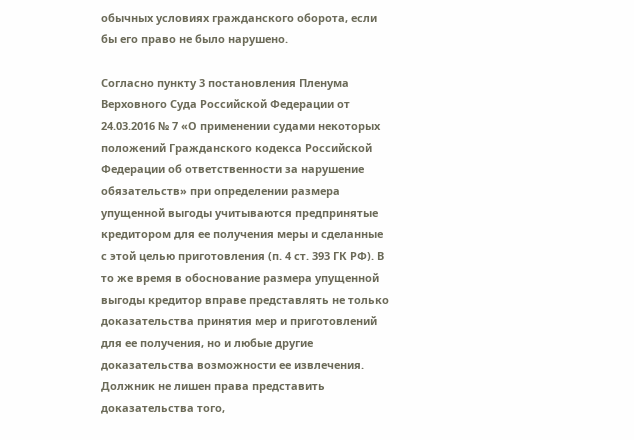обычных условиях гражданского оборота, если бы его право не было нарушено.

Согласно пункту 3 постановления Пленума Верховного Суда Российской Федерации от 24.03.2016 № 7 «О применении судами некоторых положений Гражданского кодекса Российской Федерации об ответственности за нарушение обязательств» при определении размера упущенной выгоды учитываются предпринятые кредитором для ее получения меры и сделанные с этой целью приготовления (п. 4 ст. 393 ГК РФ). В то же время в обоснование размера упущенной выгоды кредитор вправе представлять не только доказательства принятия мер и приготовлений для ее получения, но и любые другие доказательства возможности ее извлечения. Должник не лишен права представить доказательства того,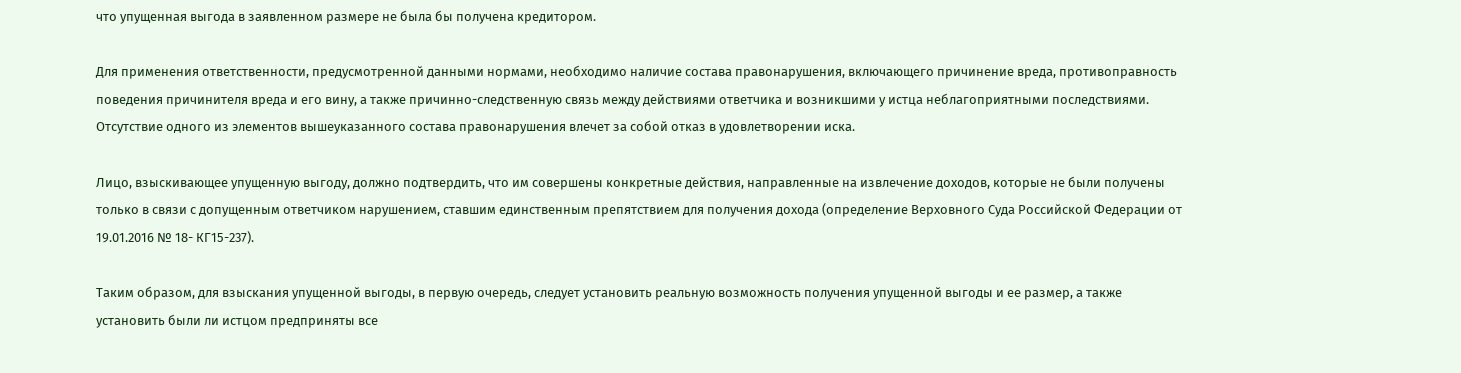что упущенная выгода в заявленном размере не была бы получена кредитором.

Для применения ответственности, предусмотренной данными нормами, необходимо наличие состава правонарушения, включающего причинение вреда, противоправность поведения причинителя вреда и его вину, а также причинно-следственную связь между действиями ответчика и возникшими у истца неблагоприятными последствиями. Отсутствие одного из элементов вышеуказанного состава правонарушения влечет за собой отказ в удовлетворении иска.

Лицо, взыскивающее упущенную выгоду, должно подтвердить, что им совершены конкретные действия, направленные на извлечение доходов, которые не были получены только в связи с допущенным ответчиком нарушением, ставшим единственным препятствием для получения дохода (определение Верховного Суда Российской Федерации от 19.01.2016 № 18- КГ15-237).

Таким образом, для взыскания упущенной выгоды, в первую очередь, следует установить реальную возможность получения упущенной выгоды и ее размер, а также установить были ли истцом предприняты все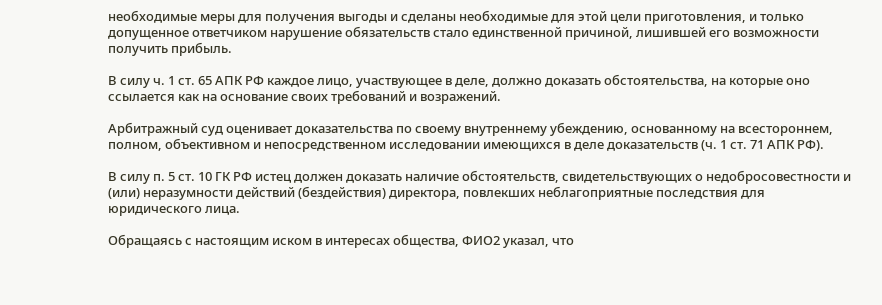необходимые меры для получения выгоды и сделаны необходимые для этой цели приготовления, и только допущенное ответчиком нарушение обязательств стало единственной причиной, лишившей его возможности получить прибыль.

В силу ч. 1 ст. 65 АПК РФ каждое лицо, участвующее в деле, должно доказать обстоятельства, на которые оно ссылается как на основание своих требований и возражений.

Арбитражный суд оценивает доказательства по своему внутреннему убеждению, основанному на всестороннем, полном, объективном и непосредственном исследовании имеющихся в деле доказательств (ч. 1 ст. 71 АПК РФ).

В силу п. 5 ст. 10 ГК РФ истец должен доказать наличие обстоятельств, свидетельствующих о недобросовестности и (или) неразумности действий (бездействия) директора, повлекших неблагоприятные последствия для юридического лица.

Обращаясь с настоящим иском в интересах общества, ФИО2 указал, что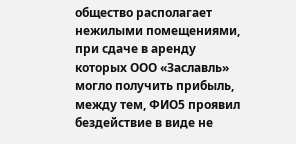общество располагает нежилыми помещениями, при сдаче в аренду которых ООО «Заславль» могло получить прибыль, между тем, ФИО5 проявил бездействие в виде не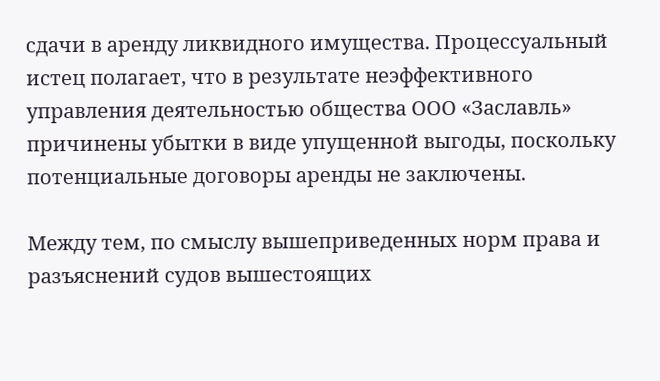сдачи в аренду ликвидного имущества. Процессуальный истец полагает, что в результате неэффективного управления деятельностью общества ООО «Заславль» причинены убытки в виде упущенной выгоды, поскольку потенциальные договоры аренды не заключены.

Между тем, по смыслу вышеприведенных норм права и разъяснений судов вышестоящих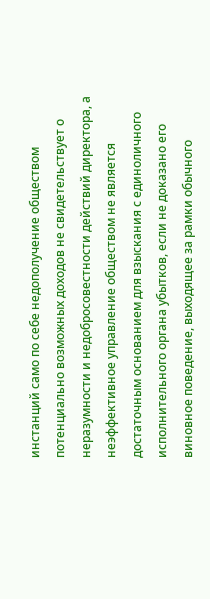инстанций само по себе недополучение обществом потенциально возможных доходов не свидетельствует о неразумности и недобросовестности действий директора, а неэффективное управление обществом не является достаточным основанием для взыскания с единоличного исполнительного органа убытков, если не доказано его виновное поведение, выходящее за рамки обычного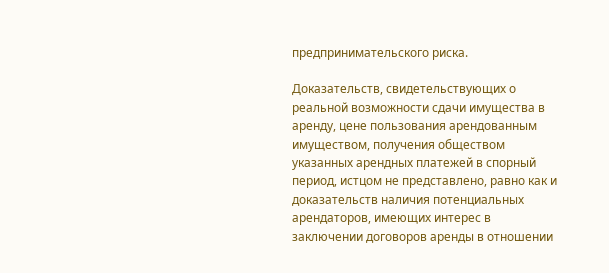предпринимательского риска.

Доказательств, свидетельствующих о реальной возможности сдачи имущества в аренду, цене пользования арендованным имуществом, получения обществом указанных арендных платежей в спорный период, истцом не представлено, равно как и доказательств наличия потенциальных арендаторов, имеющих интерес в заключении договоров аренды в отношении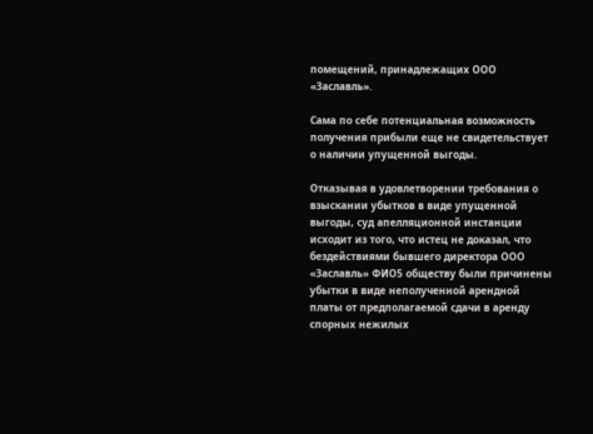помещений, принадлежащих ООО «Заславль».

Сама по себе потенциальная возможность получения прибыли еще не свидетельствует о наличии упущенной выгоды.

Отказывая в удовлетворении требования о взыскании убытков в виде упущенной выгоды, суд апелляционной инстанции исходит из того, что истец не доказал, что бездействиями бывшего директора ООО «Заславль» ФИО5 обществу были причинены убытки в виде неполученной арендной платы от предполагаемой сдачи в аренду спорных нежилых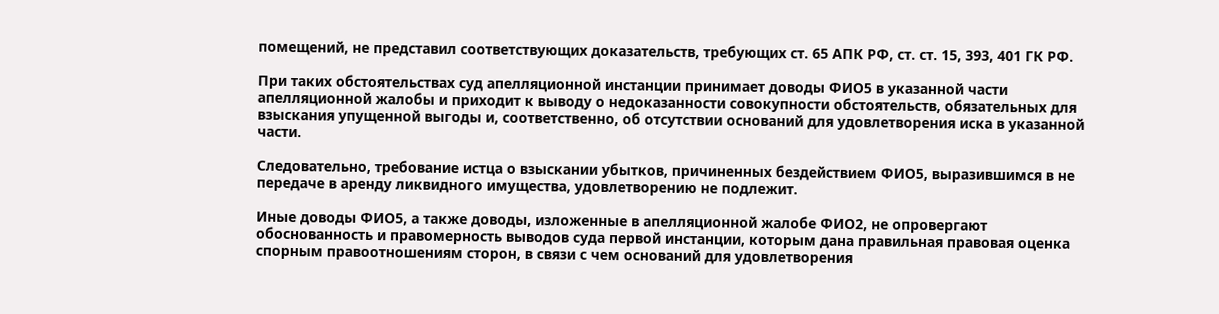помещений, не представил соответствующих доказательств, требующих ст. 65 АПК РФ, ст. ст. 15, 393, 401 ГК РФ.

При таких обстоятельствах суд апелляционной инстанции принимает доводы ФИО5 в указанной части апелляционной жалобы и приходит к выводу о недоказанности совокупности обстоятельств, обязательных для взыскания упущенной выгоды и, соответственно, об отсутствии оснований для удовлетворения иска в указанной части.

Следовательно, требование истца о взыскании убытков, причиненных бездействием ФИО5, выразившимся в не передаче в аренду ликвидного имущества, удовлетворению не подлежит.

Иные доводы ФИО5, а также доводы, изложенные в апелляционной жалобе ФИО2, не опровергают обоснованность и правомерность выводов суда первой инстанции, которым дана правильная правовая оценка спорным правоотношениям сторон, в связи с чем оснований для удовлетворения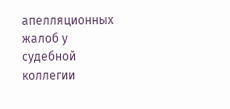апелляционных жалоб у судебной коллегии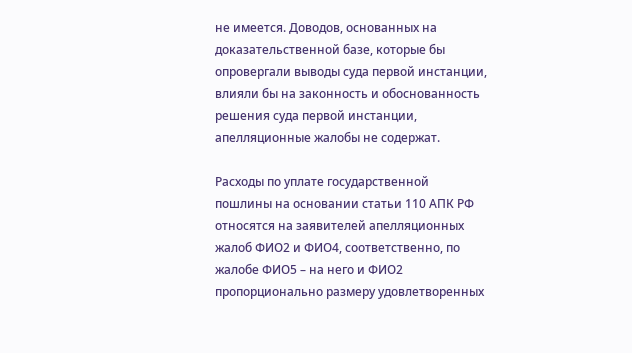не имеется. Доводов, основанных на доказательственной базе, которые бы опровергали выводы суда первой инстанции, влияли бы на законность и обоснованность решения суда первой инстанции, апелляционные жалобы не содержат.

Расходы по уплате государственной пошлины на основании статьи 110 АПК РФ относятся на заявителей апелляционных жалоб ФИО2 и ФИО4, соответственно, по жалобе ФИО5 – на него и ФИО2 пропорционально размеру удовлетворенных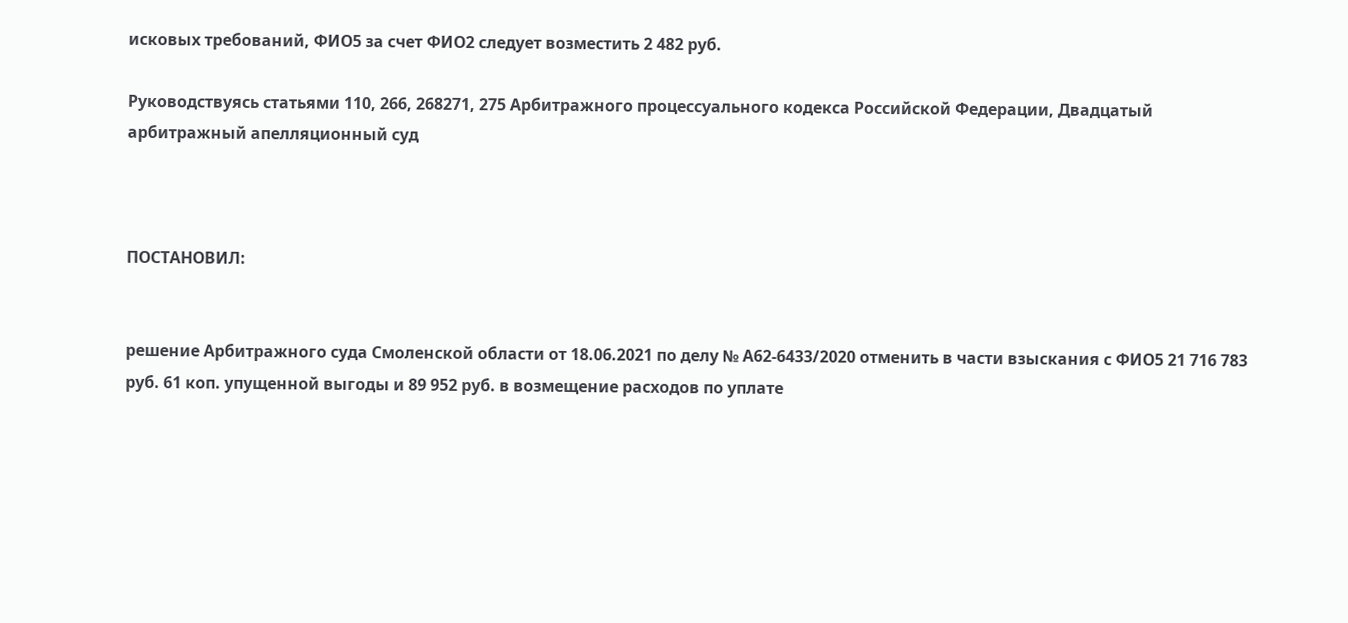исковых требований, ФИО5 за счет ФИО2 следует возместить 2 482 руб.

Руководствуясь статьями 110, 266, 268271, 275 Арбитражного процессуального кодекса Российской Федерации, Двадцатый арбитражный апелляционный суд



ПОСТАНОВИЛ:


решение Арбитражного суда Смоленской области от 18.06.2021 по делу № А62-6433/2020 отменить в части взыскания с ФИО5 21 716 783 руб. 61 коп. упущенной выгоды и 89 952 руб. в возмещение расходов по уплате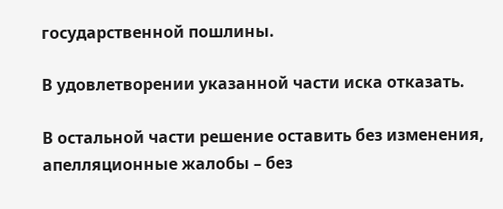государственной пошлины.

В удовлетворении указанной части иска отказать.

В остальной части решение оставить без изменения, апелляционные жалобы – без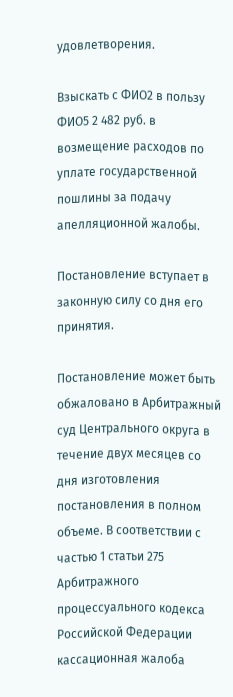удовлетворения.

Взыскать с ФИО2 в пользу ФИО5 2 482 руб. в возмещение расходов по уплате государственной пошлины за подачу апелляционной жалобы.

Постановление вступает в законную силу со дня его принятия.

Постановление может быть обжаловано в Арбитражный суд Центрального округа в течение двух месяцев со дня изготовления постановления в полном объеме. В соответствии с частью 1 статьи 275 Арбитражного процессуального кодекса Российской Федерации кассационная жалоба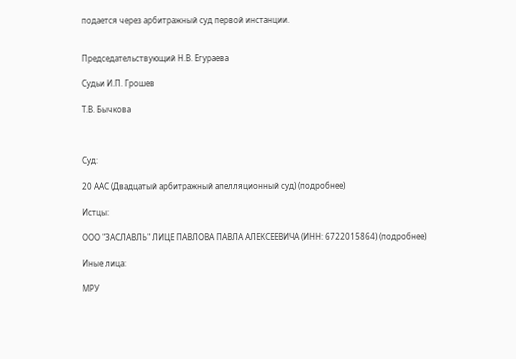подается через арбитражный суд первой инстанции.


Председательствующий Н.В. Егураева

Судьи И.П. Грошев

Т.В. Бычкова



Суд:

20 ААС (Двадцатый арбитражный апелляционный суд) (подробнее)

Истцы:

ООО "ЗАСЛАВЛЬ" ЛИЦЕ ПАВЛОВА ПАВЛА АЛЕКСЕЕВИЧА (ИНН: 6722015864) (подробнее)

Иные лица:

МРУ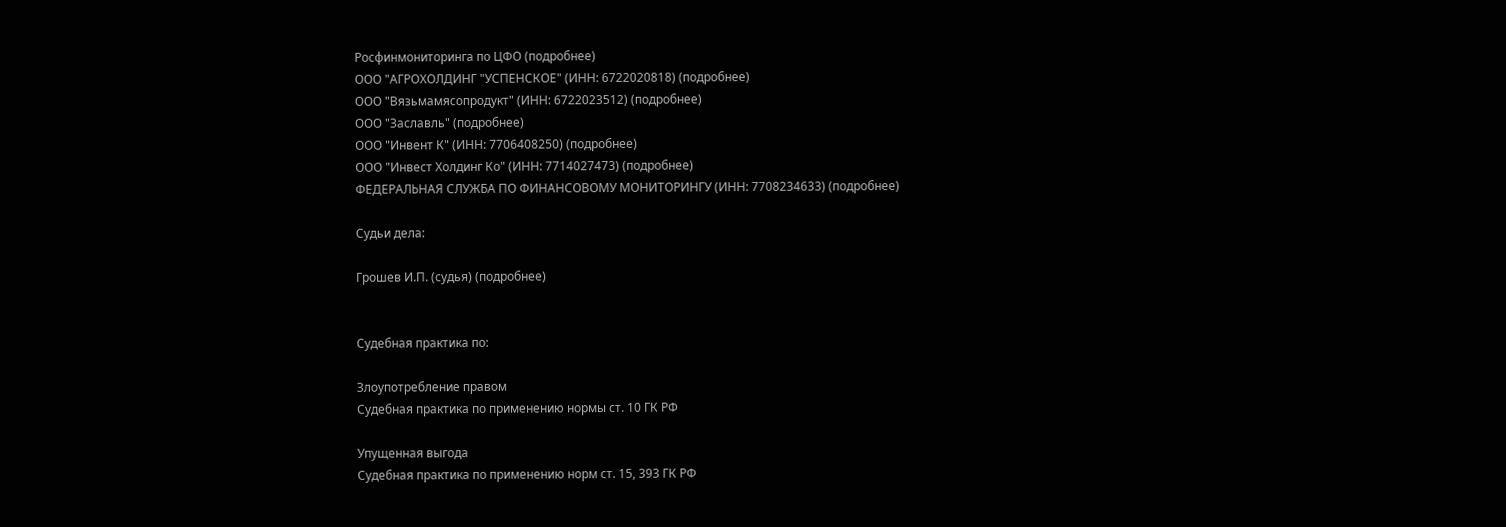Росфинмониторинга по ЦФО (подробнее)
ООО "АГРОХОЛДИНГ "УСПЕНСКОЕ" (ИНН: 6722020818) (подробнее)
ООО "Вязьмамясопродукт" (ИНН: 6722023512) (подробнее)
ООО "Заславль" (подробнее)
ООО "Инвент К" (ИНН: 7706408250) (подробнее)
ООО "Инвест Холдинг Ко" (ИНН: 7714027473) (подробнее)
ФЕДЕРАЛЬНАЯ СЛУЖБА ПО ФИНАНСОВОМУ МОНИТОРИНГУ (ИНН: 7708234633) (подробнее)

Судьи дела:

Грошев И.П. (судья) (подробнее)


Судебная практика по:

Злоупотребление правом
Судебная практика по применению нормы ст. 10 ГК РФ

Упущенная выгода
Судебная практика по применению норм ст. 15, 393 ГК РФ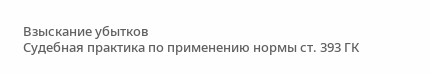Взыскание убытков
Судебная практика по применению нормы ст. 393 ГК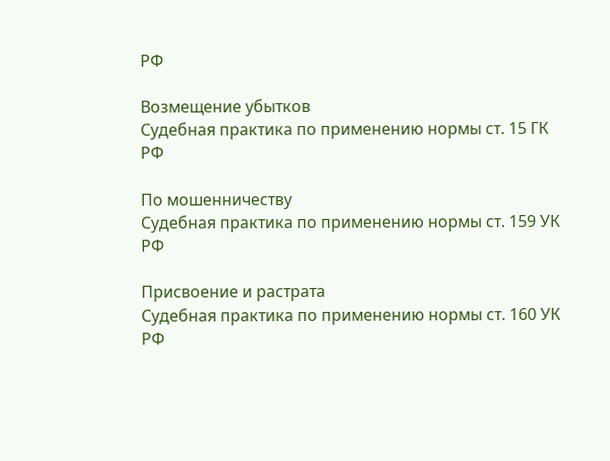РФ

Возмещение убытков
Судебная практика по применению нормы ст. 15 ГК РФ

По мошенничеству
Судебная практика по применению нормы ст. 159 УК РФ

Присвоение и растрата
Судебная практика по применению нормы ст. 160 УК РФ